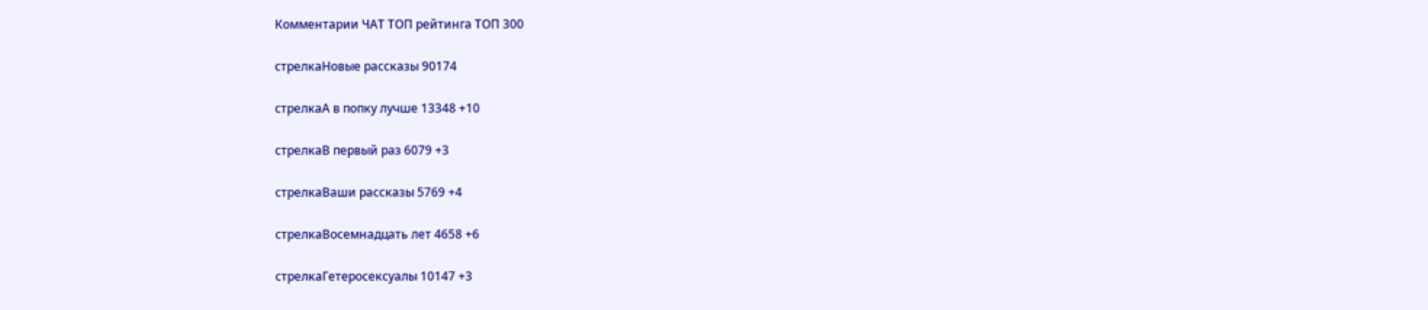Комментарии ЧАТ ТОП рейтинга ТОП 300

стрелкаНовые рассказы 90174

стрелкаА в попку лучше 13348 +10

стрелкаВ первый раз 6079 +3

стрелкаВаши рассказы 5769 +4

стрелкаВосемнадцать лет 4658 +6

стрелкаГетеросексуалы 10147 +3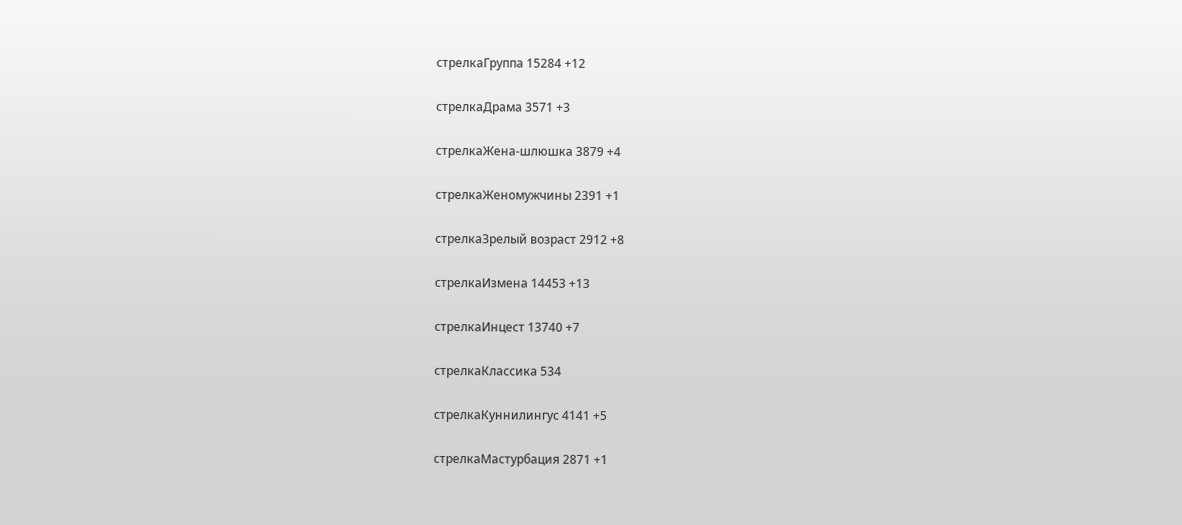стрелкаГруппа 15284 +12

стрелкаДрама 3571 +3

стрелкаЖена-шлюшка 3879 +4

стрелкаЖеномужчины 2391 +1

стрелкаЗрелый возраст 2912 +8

стрелкаИзмена 14453 +13

стрелкаИнцест 13740 +7

стрелкаКлассика 534

стрелкаКуннилингус 4141 +5

стрелкаМастурбация 2871 +1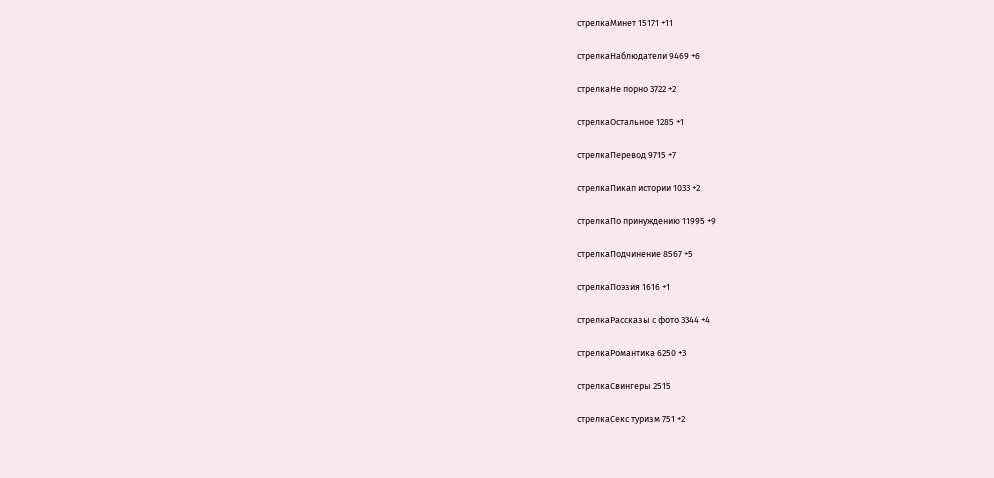стрелкаМинет 15171 +11

стрелкаНаблюдатели 9469 +6

стрелкаНе порно 3722 +2

стрелкаОстальное 1285 +1

стрелкаПеревод 9715 +7

стрелкаПикап истории 1033 +2

стрелкаПо принуждению 11995 +9

стрелкаПодчинение 8567 +5

стрелкаПоэзия 1616 +1

стрелкаРассказы с фото 3344 +4

стрелкаРомантика 6250 +3

стрелкаСвингеры 2515

стрелкаСекс туризм 751 +2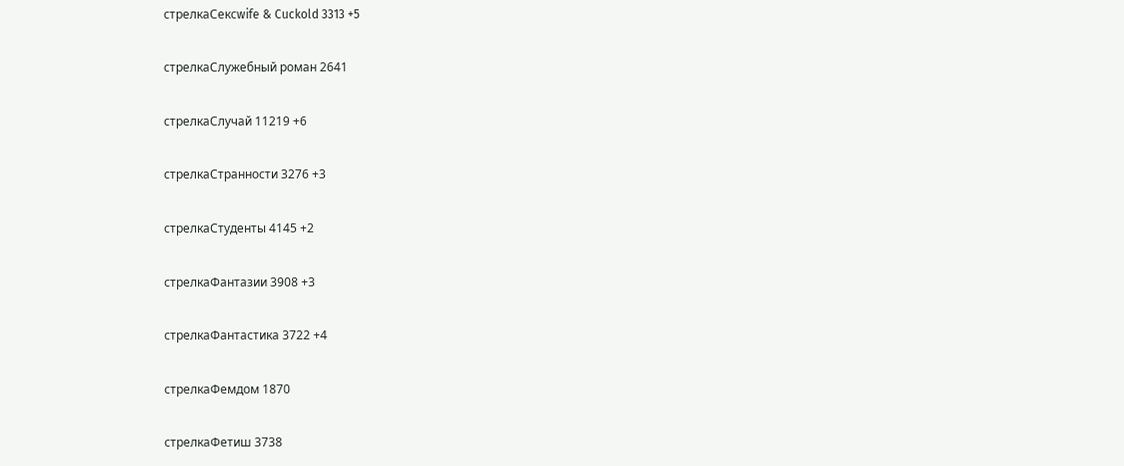стрелкаСексwife & Cuckold 3313 +5

стрелкаСлужебный роман 2641

стрелкаСлучай 11219 +6

стрелкаСтранности 3276 +3

стрелкаСтуденты 4145 +2

стрелкаФантазии 3908 +3

стрелкаФантастика 3722 +4

стрелкаФемдом 1870

стрелкаФетиш 3738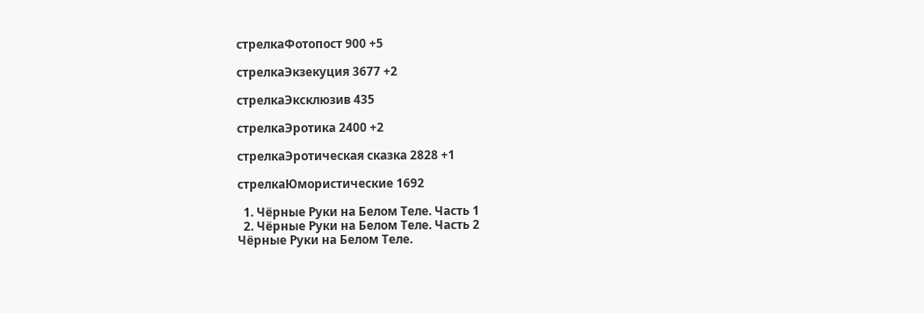стрелкаФотопост 900 +5

стрелкаЭкзекуция 3677 +2

стрелкаЭксклюзив 435

стрелкаЭротика 2400 +2

стрелкаЭротическая сказка 2828 +1

стрелкаЮмористические 1692

  1. Чёрные Руки на Белом Теле. Часть 1
  2. Чёрные Руки на Белом Теле. Часть 2
Чёрные Руки на Белом Теле.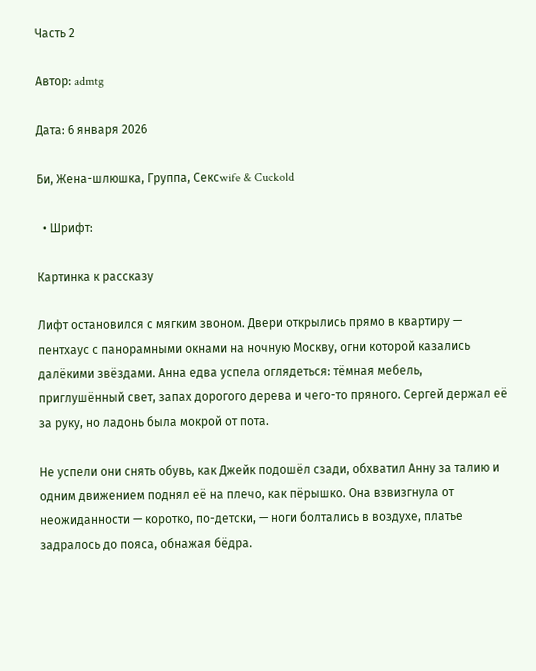Часть 2

Автор: admtg

Дата: 6 января 2026

Би, Жена-шлюшка, Группа, Сексwife & Cuckold

  • Шрифт:

Картинка к рассказу

Лифт остановился с мягким звоном. Двери открылись прямо в квартиру — пентхаус с панорамными окнами на ночную Москву, огни которой казались далёкими звёздами. Анна едва успела оглядеться: тёмная мебель, приглушённый свет, запах дорогого дерева и чего-то пряного. Сергей держал её за руку, но ладонь была мокрой от пота.

Не успели они снять обувь, как Джейк подошёл сзади, обхватил Анну за талию и одним движением поднял её на плечо, как пёрышко. Она взвизгнула от неожиданности — коротко, по-детски, — ноги болтались в воздухе, платье задралось до пояса, обнажая бёдра.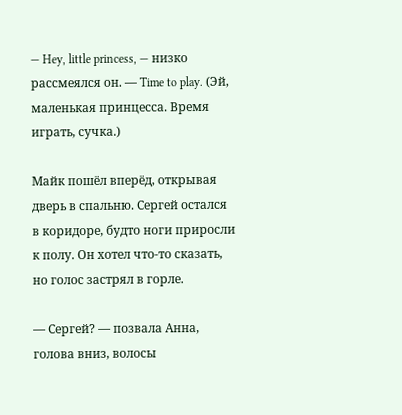— Hey, little princess, — низко рассмеялся он. — Time to play. (Эй, маленькая принцесса. Время играть, сучка.)

Майк пошёл вперёд, открывая дверь в спальню. Сергей остался в коридоре, будто ноги приросли к полу. Он хотел что-то сказать, но голос застрял в горле.

— Сергей? — позвала Анна, голова вниз, волосы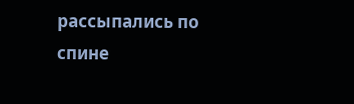рассыпались по спине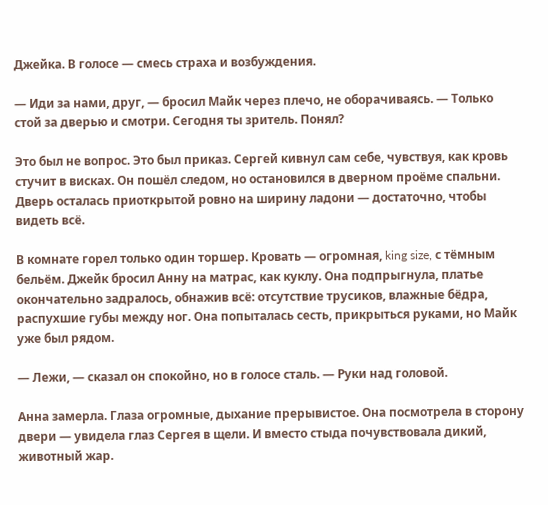Джейка. В голосе — смесь страха и возбуждения.

— Иди за нами, друг, — бросил Майк через плечо, не оборачиваясь. — Только стой за дверью и смотри. Сегодня ты зритель. Понял?

Это был не вопрос. Это был приказ. Сергей кивнул сам себе, чувствуя, как кровь стучит в висках. Он пошёл следом, но остановился в дверном проёме спальни. Дверь осталась приоткрытой ровно на ширину ладони — достаточно, чтобы видеть всё.

В комнате горел только один торшер. Кровать — огромная, king size, с тёмным бельём. Джейк бросил Анну на матрас, как куклу. Она подпрыгнула, платье окончательно задралось, обнажив всё: отсутствие трусиков, влажные бёдра, распухшие губы между ног. Она попыталась сесть, прикрыться руками, но Майк уже был рядом.

— Лежи, — сказал он спокойно, но в голосе сталь. — Руки над головой.

Анна замерла. Глаза огромные, дыхание прерывистое. Она посмотрела в сторону двери — увидела глаз Сергея в щели. И вместо стыда почувствовала дикий, животный жар.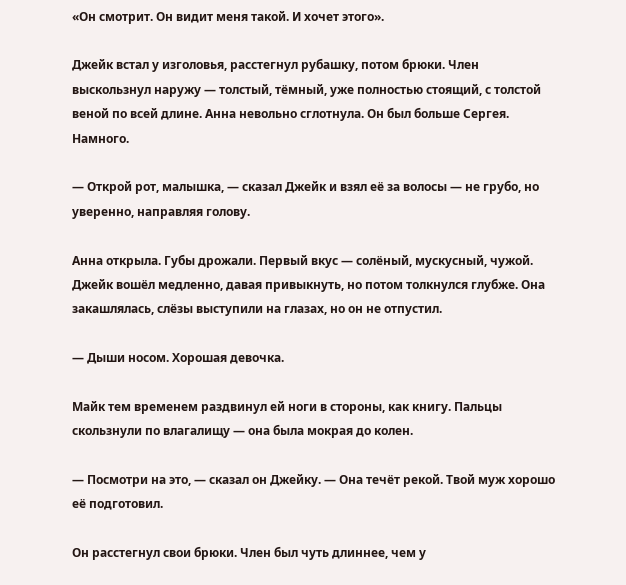«Он смотрит. Он видит меня такой. И хочет этого».

Джейк встал у изголовья, расстегнул рубашку, потом брюки. Член выскользнул наружу — толстый, тёмный, уже полностью стоящий, с толстой веной по всей длине. Анна невольно сглотнула. Он был больше Сергея. Намного.

— Открой рот, малышка, — сказал Джейк и взял её за волосы — не грубо, но уверенно, направляя голову.

Анна открыла. Губы дрожали. Первый вкус — солёный, мускусный, чужой. Джейк вошёл медленно, давая привыкнуть, но потом толкнулся глубже. Она закашлялась, слёзы выступили на глазах, но он не отпустил.

— Дыши носом. Хорошая девочка.

Майк тем временем раздвинул ей ноги в стороны, как книгу. Пальцы скользнули по влагалищу — она была мокрая до колен.

— Посмотри на это, — сказал он Джейку. — Она течёт рекой. Твой муж хорошо её подготовил.

Он расстегнул свои брюки. Член был чуть длиннее, чем у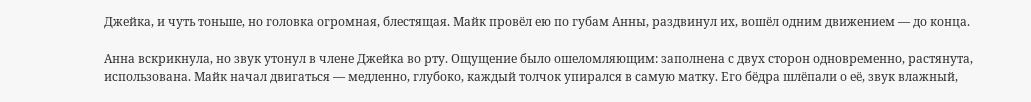Джейка, и чуть тоньше, но головка огромная, блестящая. Майк провёл ею по губам Анны, раздвинул их, вошёл одним движением — до конца.

Анна вскрикнула, но звук утонул в члене Джейка во рту. Ощущение было ошеломляющим: заполнена с двух сторон одновременно, растянута, использована. Майк начал двигаться — медленно, глубоко, каждый толчок упирался в самую матку. Его бёдра шлёпали о её, звук влажный,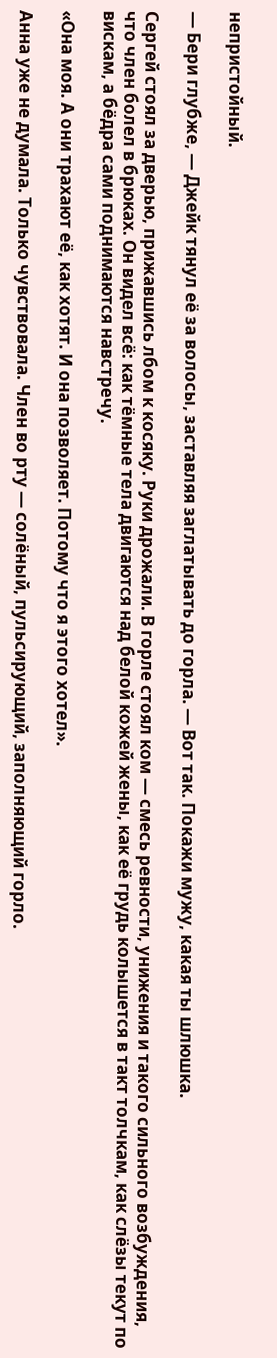непристойный.

— Бери глубже, — Джейк тянул её за волосы, заставляя заглатывать до горла. — Вот так. Покажи мужу, какая ты шлюшка.

Сергей стоял за дверью, прижавшись лбом к косяку. Руки дрожали. В горле стоял ком — смесь ревности, унижения и такого сильного возбуждения, что член болел в брюках. Он видел всё: как тёмные тела двигаются над белой кожей жены, как её грудь колышется в такт толчкам, как слёзы текут по вискам, а бёдра сами поднимаются навстречу.

«Она моя. А они трахают её, как хотят. И она позволяет. Потому что я этого хотел».

Анна уже не думала. Только чувствовала. Член во рту — солёный, пульсирующий, заполняющий горло.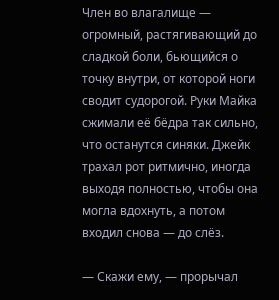Член во влагалище — огромный, растягивающий до сладкой боли, бьющийся о точку внутри, от которой ноги сводит судорогой. Руки Майка сжимали её бёдра так сильно, что останутся синяки. Джейк трахал рот ритмично, иногда выходя полностью, чтобы она могла вдохнуть, а потом входил снова — до слёз.

— Скажи ему, — прорычал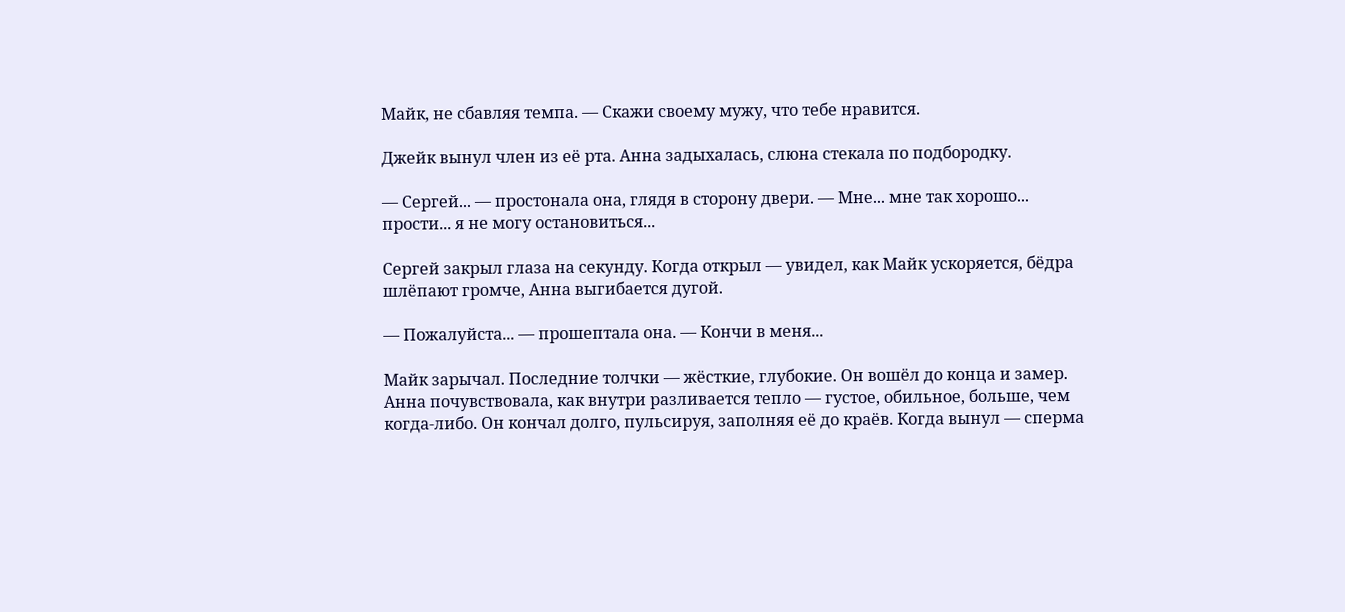Майк, не сбавляя темпа. — Скажи своему мужу, что тебе нравится.

Джейк вынул член из её рта. Анна задыхалась, слюна стекала по подбородку.

— Сергей... — простонала она, глядя в сторону двери. — Мне... мне так хорошо... прости... я не могу остановиться...

Сергей закрыл глаза на секунду. Когда открыл — увидел, как Майк ускоряется, бёдра шлёпают громче, Анна выгибается дугой.

— Пожалуйста... — прошептала она. — Кончи в меня...

Майк зарычал. Последние толчки — жёсткие, глубокие. Он вошёл до конца и замер. Анна почувствовала, как внутри разливается тепло — густое, обильное, больше, чем когда-либо. Он кончал долго, пульсируя, заполняя её до краёв. Когда вынул — сперма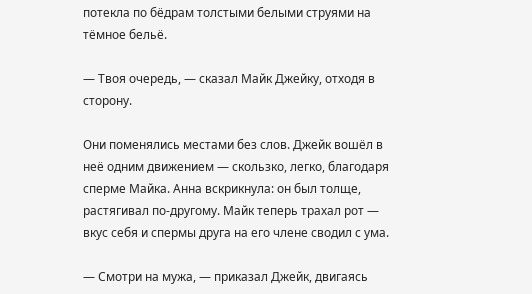потекла по бёдрам толстыми белыми струями на тёмное бельё.

— Твоя очередь, — сказал Майк Джейку, отходя в сторону.

Они поменялись местами без слов. Джейк вошёл в неё одним движением — скользко, легко, благодаря сперме Майка. Анна вскрикнула: он был толще, растягивал по-другому. Майк теперь трахал рот — вкус себя и спермы друга на его члене сводил с ума.

— Смотри на мужа, — приказал Джейк, двигаясь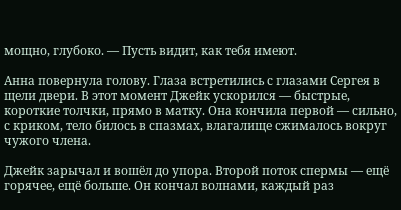мощно, глубоко. — Пусть видит, как тебя имеют.

Анна повернула голову. Глаза встретились с глазами Сергея в щели двери. В этот момент Джейк ускорился — быстрые, короткие толчки, прямо в матку. Она кончила первой — сильно, с криком, тело билось в спазмах, влагалище сжималось вокруг чужого члена.

Джейк зарычал и вошёл до упора. Второй поток спермы — ещё горячее, ещё больше. Он кончал волнами, каждый раз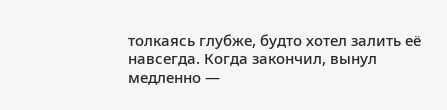толкаясь глубже, будто хотел залить её навсегда. Когда закончил, вынул медленно —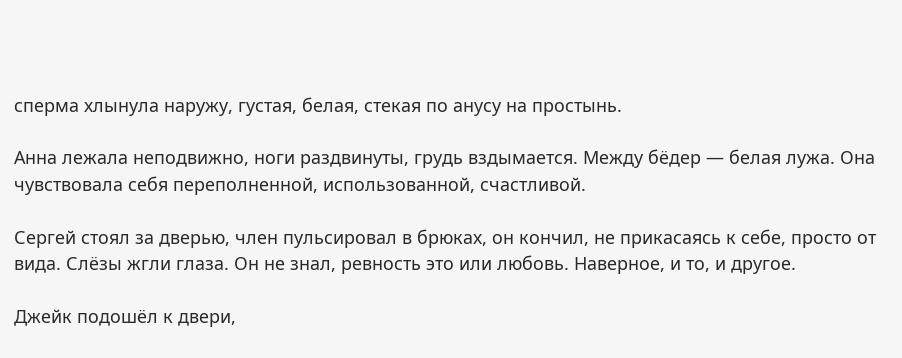сперма хлынула наружу, густая, белая, стекая по анусу на простынь.

Анна лежала неподвижно, ноги раздвинуты, грудь вздымается. Между бёдер — белая лужа. Она чувствовала себя переполненной, использованной, счастливой.

Сергей стоял за дверью, член пульсировал в брюках, он кончил, не прикасаясь к себе, просто от вида. Слёзы жгли глаза. Он не знал, ревность это или любовь. Наверное, и то, и другое.

Джейк подошёл к двери,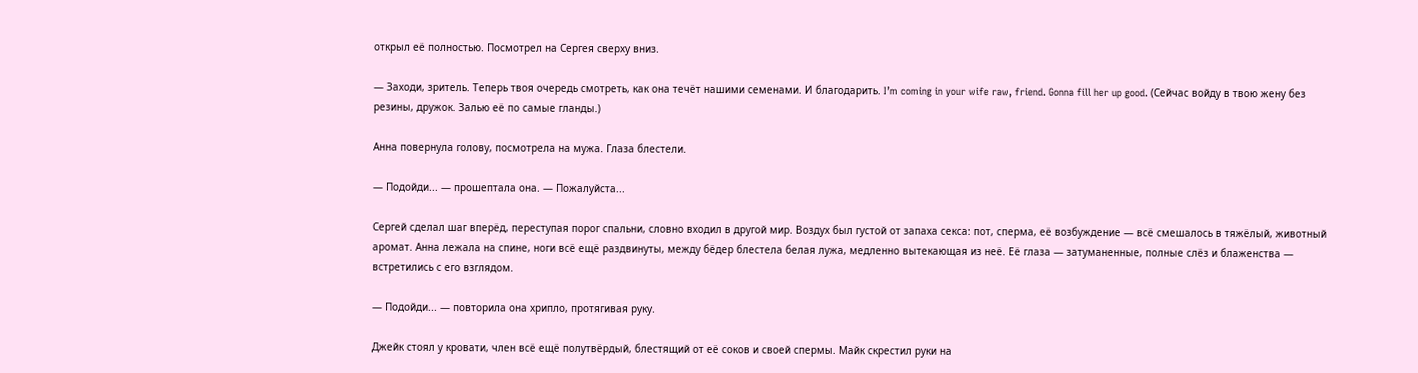открыл её полностью. Посмотрел на Сергея сверху вниз.

— Заходи, зритель. Теперь твоя очередь смотреть, как она течёт нашими семенами. И благодарить. I’m coming in your wife raw, friend. Gonna fill her up good. (Сейчас войду в твою жену без резины, дружок. Залью её по самые гланды.)

Анна повернула голову, посмотрела на мужа. Глаза блестели.

— Подойди... — прошептала она. — Пожалуйста...

Сергей сделал шаг вперёд, переступая порог спальни, словно входил в другой мир. Воздух был густой от запаха секса: пот, сперма, её возбуждение — всё смешалось в тяжёлый, животный аромат. Анна лежала на спине, ноги всё ещё раздвинуты, между бёдер блестела белая лужа, медленно вытекающая из неё. Её глаза — затуманенные, полные слёз и блаженства — встретились с его взглядом.

— Подойди... — повторила она хрипло, протягивая руку.

Джейк стоял у кровати, член всё ещё полутвёрдый, блестящий от её соков и своей спермы. Майк скрестил руки на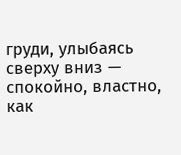груди, улыбаясь сверху вниз — спокойно, властно, как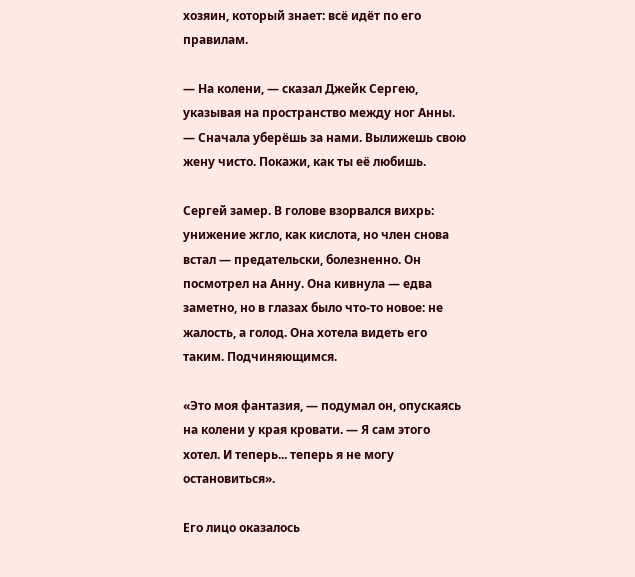хозяин, который знает: всё идёт по его правилам.

— На колени, — сказал Джейк Сергею, указывая на пространство между ног Анны. — Сначала уберёшь за нами. Вылижешь свою жену чисто. Покажи, как ты её любишь.

Сергей замер. В голове взорвался вихрь: унижение жгло, как кислота, но член снова встал — предательски, болезненно. Он посмотрел на Анну. Она кивнула — едва заметно, но в глазах было что-то новое: не жалость, а голод. Она хотела видеть его таким. Подчиняющимся.

«Это моя фантазия, — подумал он, опускаясь на колени у края кровати. — Я сам этого хотел. И теперь... теперь я не могу остановиться».

Его лицо оказалось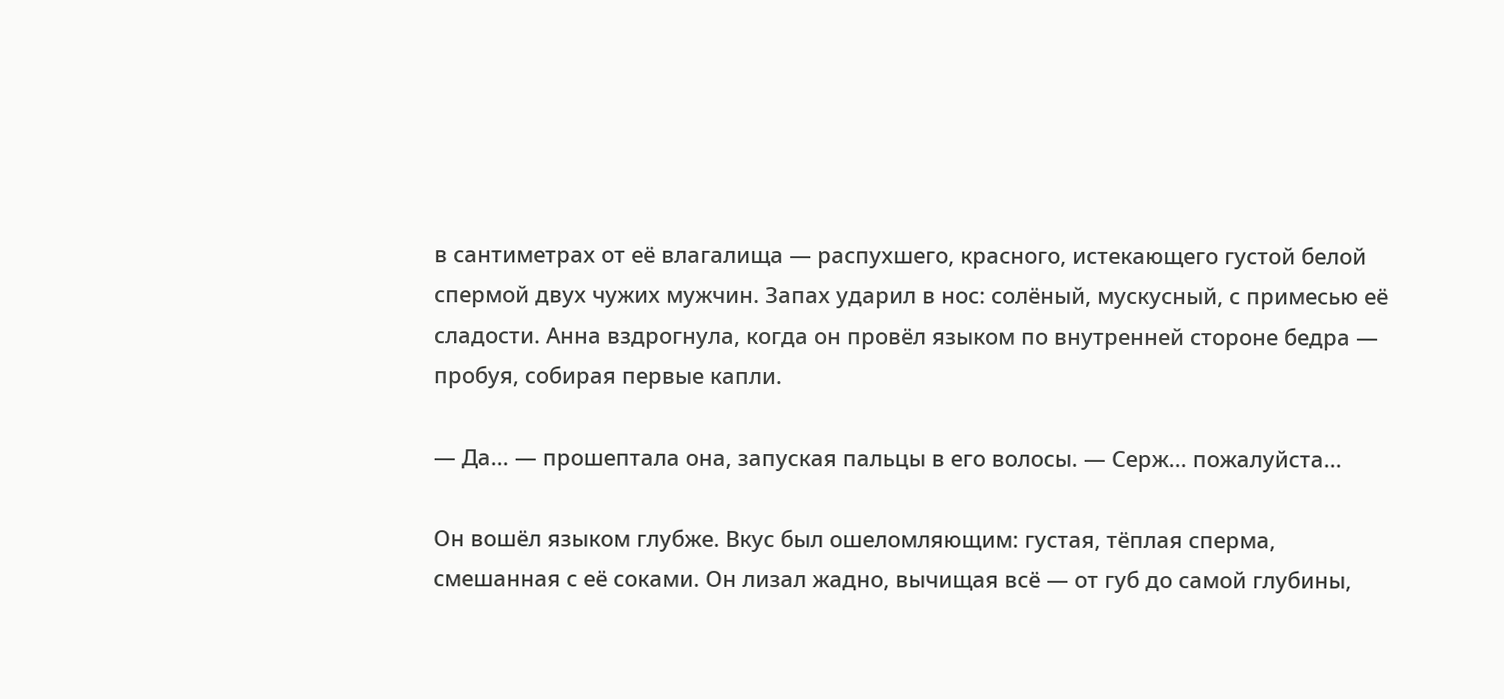в сантиметрах от её влагалища — распухшего, красного, истекающего густой белой спермой двух чужих мужчин. Запах ударил в нос: солёный, мускусный, с примесью её сладости. Анна вздрогнула, когда он провёл языком по внутренней стороне бедра — пробуя, собирая первые капли.

— Да... — прошептала она, запуская пальцы в его волосы. — Серж... пожалуйста...

Он вошёл языком глубже. Вкус был ошеломляющим: густая, тёплая сперма, смешанная с её соками. Он лизал жадно, вычищая всё — от губ до самой глубины,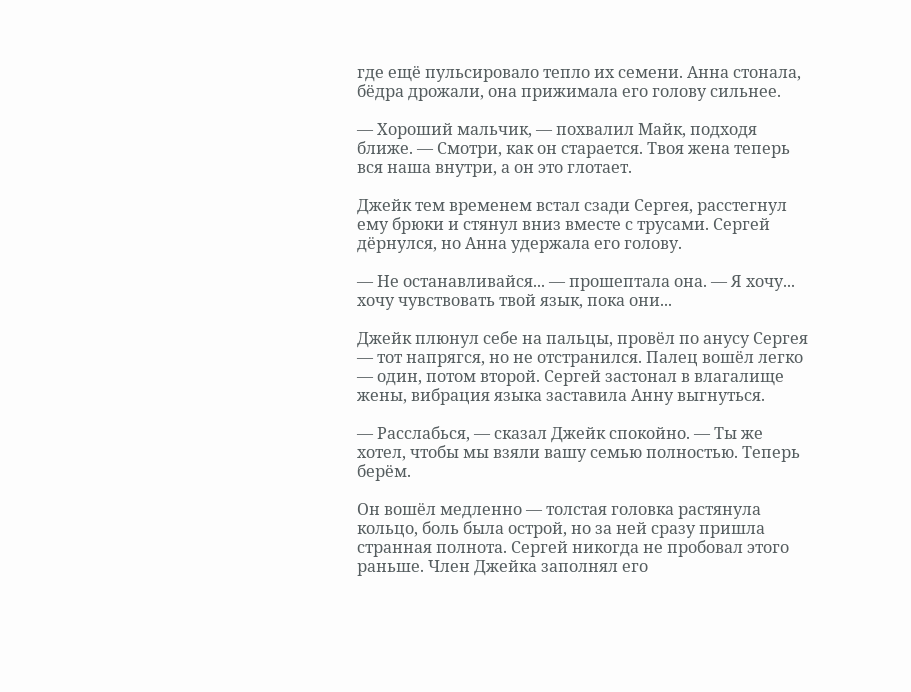где ещё пульсировало тепло их семени. Анна стонала, бёдра дрожали, она прижимала его голову сильнее.

— Хороший мальчик, — похвалил Майк, подходя ближе. — Смотри, как он старается. Твоя жена теперь вся наша внутри, а он это глотает.

Джейк тем временем встал сзади Сергея, расстегнул ему брюки и стянул вниз вместе с трусами. Сергей дёрнулся, но Анна удержала его голову.

— Не останавливайся... — прошептала она. — Я хочу... хочу чувствовать твой язык, пока они...

Джейк плюнул себе на пальцы, провёл по анусу Сергея — тот напрягся, но не отстранился. Палец вошёл легко — один, потом второй. Сергей застонал в влагалище жены, вибрация языка заставила Анну выгнуться.

— Расслабься, — сказал Джейк спокойно. — Ты же хотел, чтобы мы взяли вашу семью полностью. Теперь берём.

Он вошёл медленно — толстая головка растянула кольцо, боль была острой, но за ней сразу пришла странная полнота. Сергей никогда не пробовал этого раньше. Член Джейка заполнял его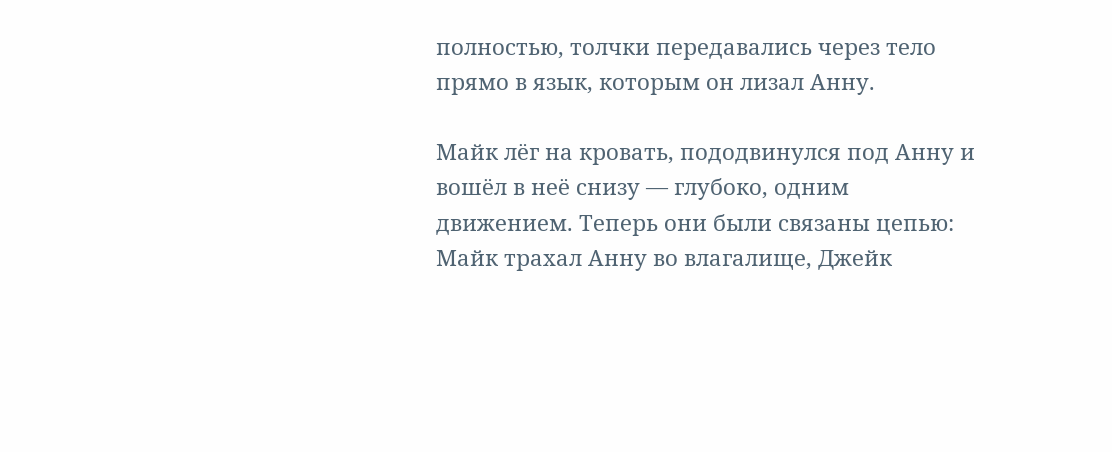полностью, толчки передавались через тело прямо в язык, которым он лизал Анну.

Майк лёг на кровать, пододвинулся под Анну и вошёл в неё снизу — глубоко, одним движением. Теперь они были связаны цепью: Майк трахал Анну во влагалище, Джейк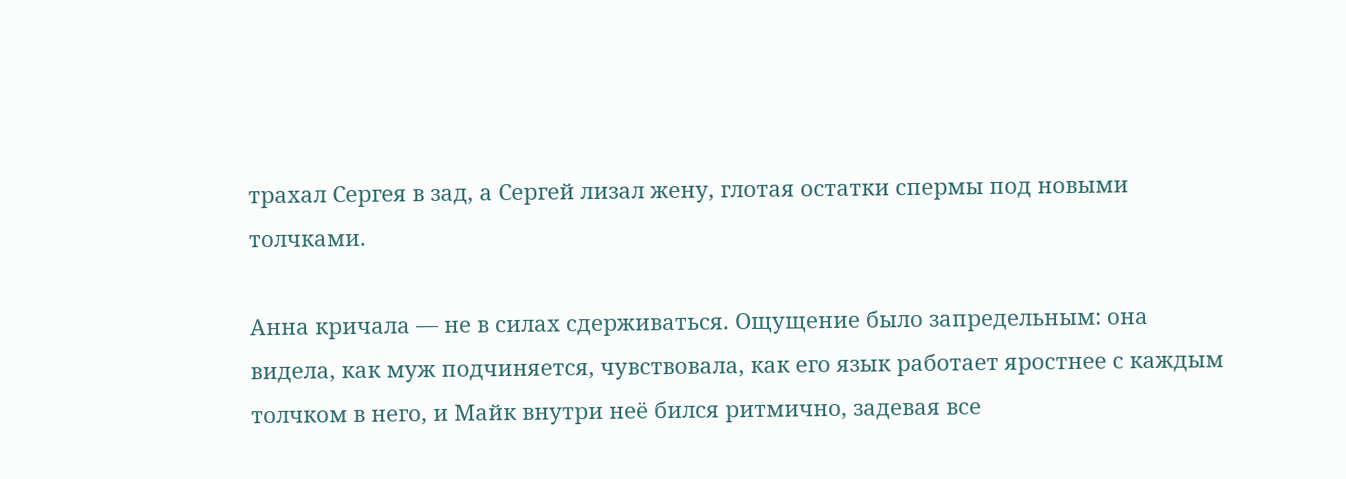трахал Сергея в зад, а Сергей лизал жену, глотая остатки спермы под новыми толчками.

Анна кричала — не в силах сдерживаться. Ощущение было запредельным: она видела, как муж подчиняется, чувствовала, как его язык работает яростнее с каждым толчком в него, и Майк внутри неё бился ритмично, задевая все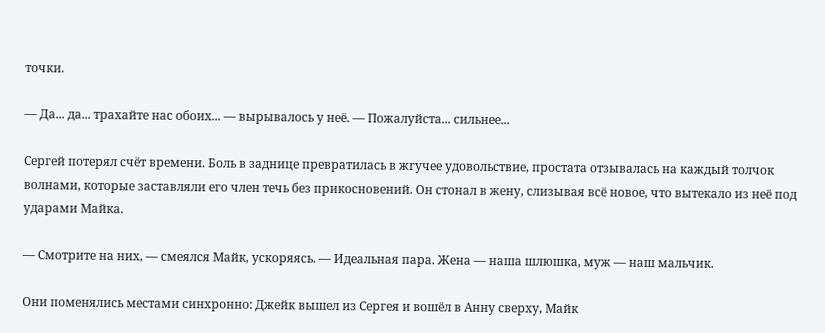точки.

— Да... да... трахайте нас обоих... — вырывалось у неё. — Пожалуйста... сильнее...

Сергей потерял счёт времени. Боль в заднице превратилась в жгучее удовольствие, простата отзывалась на каждый толчок волнами, которые заставляли его член течь без прикосновений. Он стонал в жену, слизывая всё новое, что вытекало из неё под ударами Майка.

— Смотрите на них, — смеялся Майк, ускоряясь. — Идеальная пара. Жена — наша шлюшка, муж — наш мальчик.

Они поменялись местами синхронно: Джейк вышел из Сергея и вошёл в Анну сверху, Майк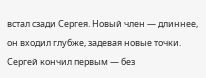встал сзади Сергея. Новый член — длиннее, он входил глубже, задевая новые точки. Сергей кончил первым — без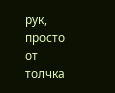рук, просто от толчка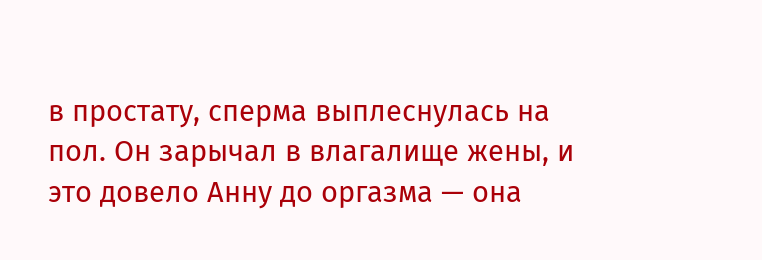в простату, сперма выплеснулась на пол. Он зарычал в влагалище жены, и это довело Анну до оргазма — она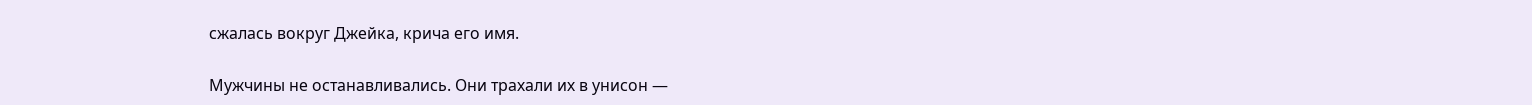сжалась вокруг Джейка, крича его имя.

Мужчины не останавливались. Они трахали их в унисон —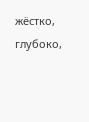жёстко, глубоко,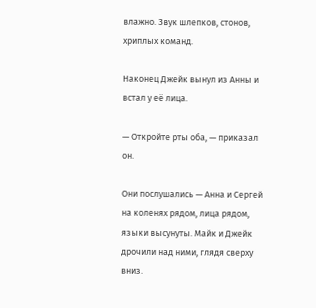влажно. Звук шлепков, стонов, хриплых команд.

Наконец Джейк вынул из Анны и встал у её лица.

— Откройте рты оба, — приказал он.

Они послушались — Анна и Сергей на коленях рядом, лица рядом, языки высунуты. Майк и Джейк дрочили над ними, глядя сверху вниз.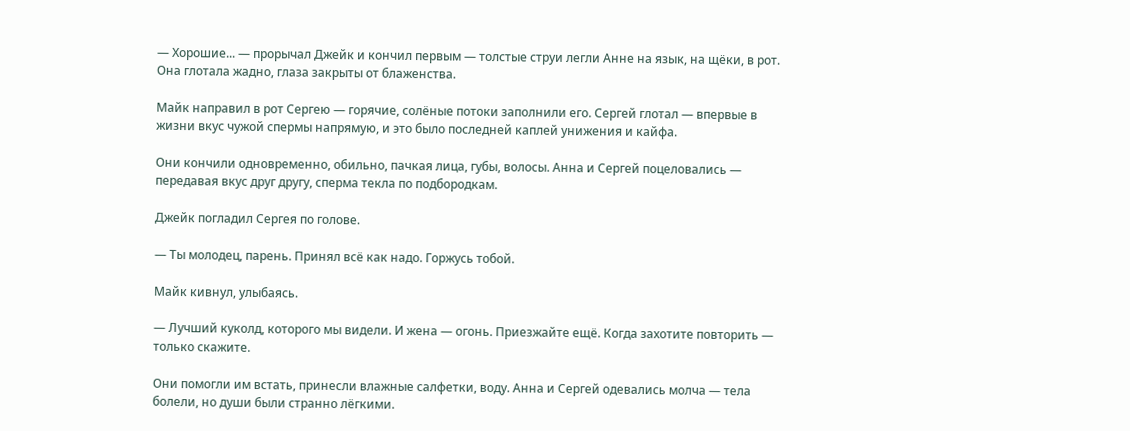— Хорошие... — прорычал Джейк и кончил первым — толстые струи легли Анне на язык, на щёки, в рот. Она глотала жадно, глаза закрыты от блаженства.

Майк направил в рот Сергею — горячие, солёные потоки заполнили его. Сергей глотал — впервые в жизни вкус чужой спермы напрямую, и это было последней каплей унижения и кайфа.

Они кончили одновременно, обильно, пачкая лица, губы, волосы. Анна и Сергей поцеловались — передавая вкус друг другу, сперма текла по подбородкам.

Джейк погладил Сергея по голове.

— Ты молодец, парень. Принял всё как надо. Горжусь тобой.

Майк кивнул, улыбаясь.

— Лучший куколд, которого мы видели. И жена — огонь. Приезжайте ещё. Когда захотите повторить — только скажите.

Они помогли им встать, принесли влажные салфетки, воду. Анна и Сергей одевались молча — тела болели, но души были странно лёгкими.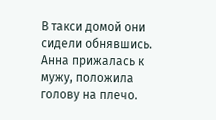В такси домой они сидели обнявшись. Анна прижалась к мужу, положила голову на плечо.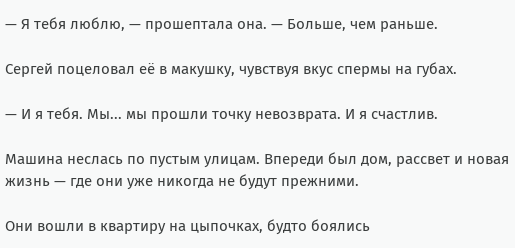— Я тебя люблю, — прошептала она. — Больше, чем раньше.

Сергей поцеловал её в макушку, чувствуя вкус спермы на губах.

— И я тебя. Мы... мы прошли точку невозврата. И я счастлив.

Машина неслась по пустым улицам. Впереди был дом, рассвет и новая жизнь — где они уже никогда не будут прежними.

Они вошли в квартиру на цыпочках, будто боялись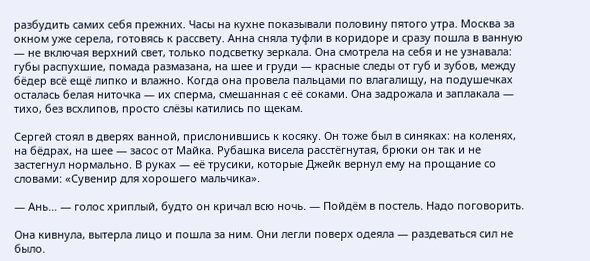разбудить самих себя прежних. Часы на кухне показывали половину пятого утра. Москва за окном уже серела, готовясь к рассвету. Анна сняла туфли в коридоре и сразу пошла в ванную — не включая верхний свет, только подсветку зеркала. Она смотрела на себя и не узнавала: губы распухшие, помада размазана, на шее и груди — красные следы от губ и зубов, между бёдер всё ещё липко и влажно. Когда она провела пальцами по влагалищу, на подушечках осталась белая ниточка — их сперма, смешанная с её соками. Она задрожала и заплакала — тихо, без всхлипов, просто слёзы катились по щекам.

Сергей стоял в дверях ванной, прислонившись к косяку. Он тоже был в синяках: на коленях, на бёдрах, на шее — засос от Майка. Рубашка висела расстёгнутая, брюки он так и не застегнул нормально. В руках — её трусики, которые Джейк вернул ему на прощание со словами: «Сувенир для хорошего мальчика».

— Ань... — голос хриплый, будто он кричал всю ночь. — Пойдём в постель. Надо поговорить.

Она кивнула, вытерла лицо и пошла за ним. Они легли поверх одеяла — раздеваться сил не было.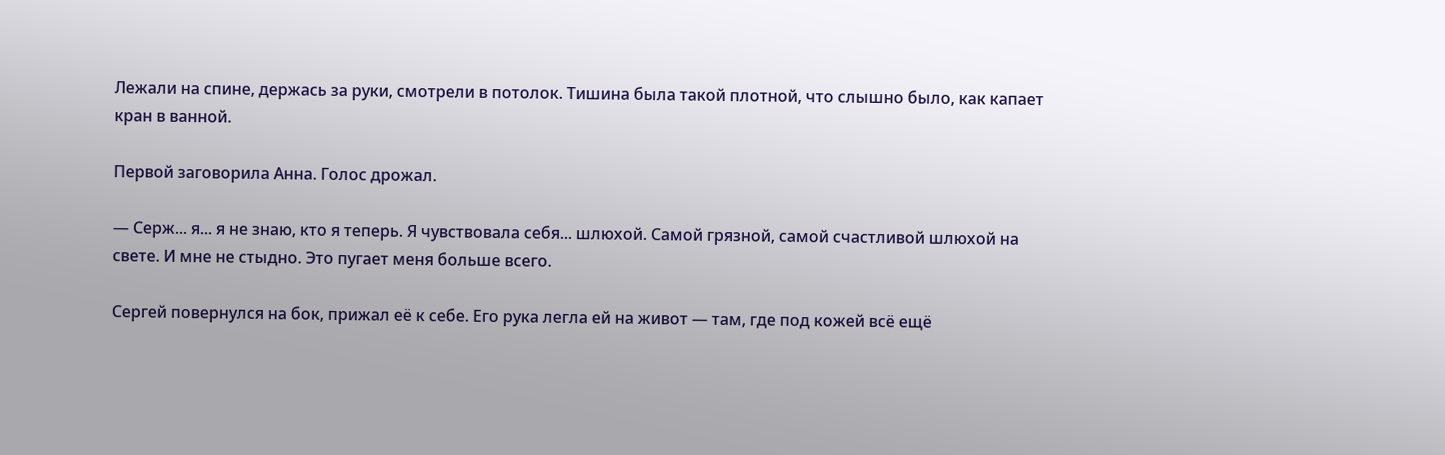Лежали на спине, держась за руки, смотрели в потолок. Тишина была такой плотной, что слышно было, как капает кран в ванной.

Первой заговорила Анна. Голос дрожал.

— Серж... я... я не знаю, кто я теперь. Я чувствовала себя... шлюхой. Самой грязной, самой счастливой шлюхой на свете. И мне не стыдно. Это пугает меня больше всего.

Сергей повернулся на бок, прижал её к себе. Его рука легла ей на живот — там, где под кожей всё ещё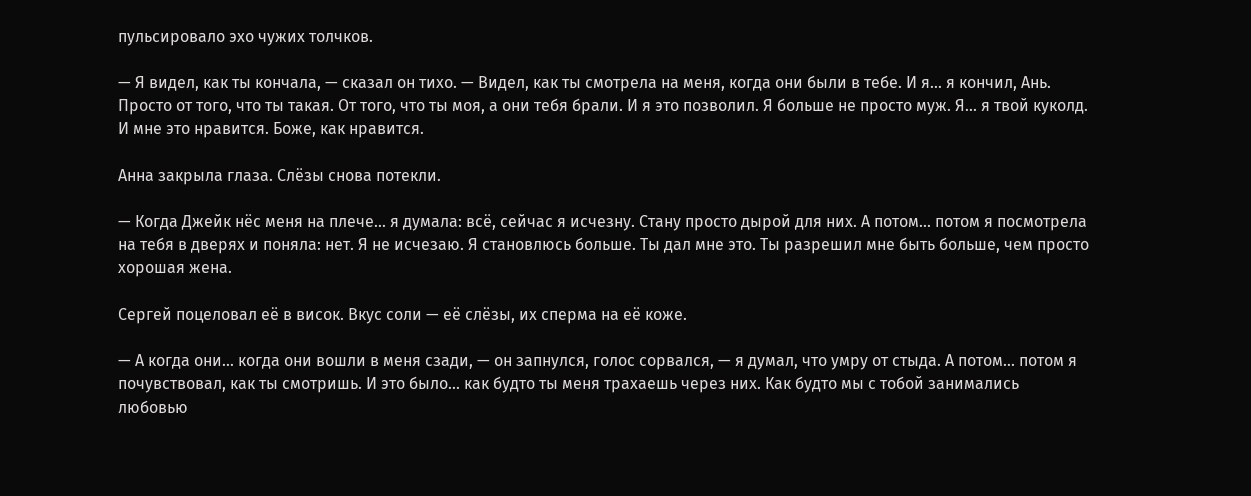пульсировало эхо чужих толчков.

— Я видел, как ты кончала, — сказал он тихо. — Видел, как ты смотрела на меня, когда они были в тебе. И я... я кончил, Ань. Просто от того, что ты такая. От того, что ты моя, а они тебя брали. И я это позволил. Я больше не просто муж. Я... я твой куколд. И мне это нравится. Боже, как нравится.

Анна закрыла глаза. Слёзы снова потекли.

— Когда Джейк нёс меня на плече... я думала: всё, сейчас я исчезну. Стану просто дырой для них. А потом... потом я посмотрела на тебя в дверях и поняла: нет. Я не исчезаю. Я становлюсь больше. Ты дал мне это. Ты разрешил мне быть больше, чем просто хорошая жена.

Сергей поцеловал её в висок. Вкус соли — её слёзы, их сперма на её коже.

— А когда они... когда они вошли в меня сзади, — он запнулся, голос сорвался, — я думал, что умру от стыда. А потом... потом я почувствовал, как ты смотришь. И это было... как будто ты меня трахаешь через них. Как будто мы с тобой занимались любовью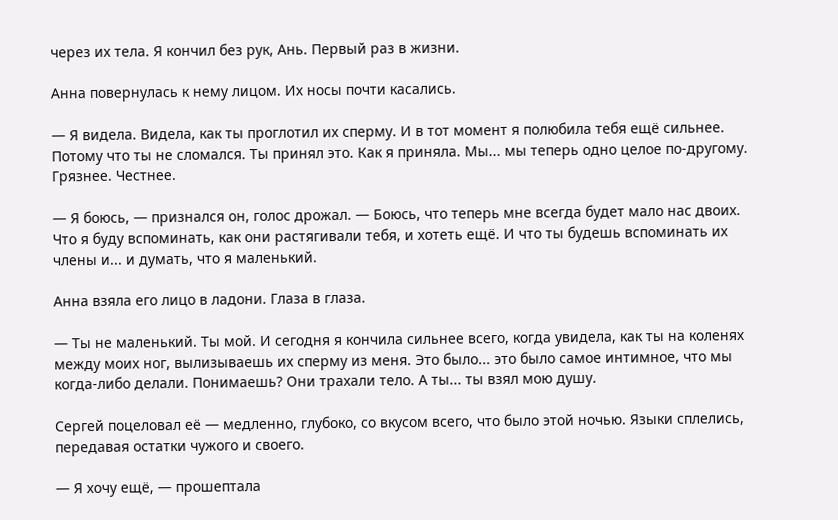через их тела. Я кончил без рук, Ань. Первый раз в жизни.

Анна повернулась к нему лицом. Их носы почти касались.

— Я видела. Видела, как ты проглотил их сперму. И в тот момент я полюбила тебя ещё сильнее. Потому что ты не сломался. Ты принял это. Как я приняла. Мы... мы теперь одно целое по-другому. Грязнее. Честнее.

— Я боюсь, — признался он, голос дрожал. — Боюсь, что теперь мне всегда будет мало нас двоих. Что я буду вспоминать, как они растягивали тебя, и хотеть ещё. И что ты будешь вспоминать их члены и... и думать, что я маленький.

Анна взяла его лицо в ладони. Глаза в глаза.

— Ты не маленький. Ты мой. И сегодня я кончила сильнее всего, когда увидела, как ты на коленях между моих ног, вылизываешь их сперму из меня. Это было... это было самое интимное, что мы когда-либо делали. Понимаешь? Они трахали тело. А ты... ты взял мою душу.

Сергей поцеловал её — медленно, глубоко, со вкусом всего, что было этой ночью. Языки сплелись, передавая остатки чужого и своего.

— Я хочу ещё, — прошептала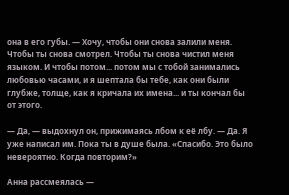она в его губы. — Хочу, чтобы они снова залили меня. Чтобы ты снова смотрел. Чтобы ты снова чистил меня языком. И чтобы потом... потом мы с тобой занимались любовью часами, и я шептала бы тебе, как они были глубже, толще, как я кричала их имена... и ты кончал бы от этого.

— Да, — выдохнул он, прижимаясь лбом к её лбу. — Да. Я уже написал им. Пока ты в душе была. «Спасибо. Это было невероятно. Когда повторим?»

Анна рассмеялась —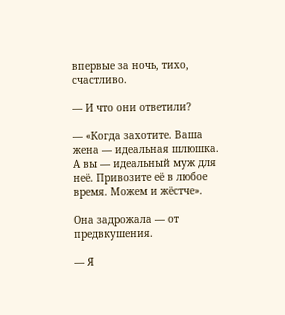впервые за ночь, тихо, счастливо.

— И что они ответили?

— «Когда захотите. Ваша жена — идеальная шлюшка. А вы — идеальный муж для неё. Привозите её в любое время. Можем и жёстче».

Она задрожала — от предвкушения.

— Я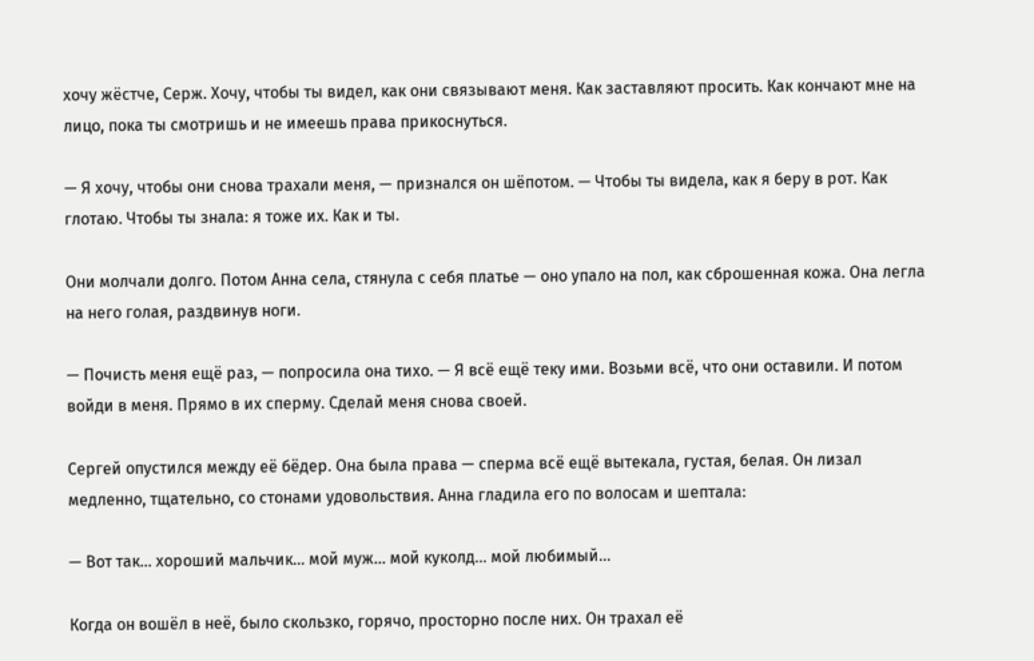хочу жёстче, Серж. Хочу, чтобы ты видел, как они связывают меня. Как заставляют просить. Как кончают мне на лицо, пока ты смотришь и не имеешь права прикоснуться.

— Я хочу, чтобы они снова трахали меня, — признался он шёпотом. — Чтобы ты видела, как я беру в рот. Как глотаю. Чтобы ты знала: я тоже их. Как и ты.

Они молчали долго. Потом Анна села, стянула с себя платье — оно упало на пол, как сброшенная кожа. Она легла на него голая, раздвинув ноги.

— Почисть меня ещё раз, — попросила она тихо. — Я всё ещё теку ими. Возьми всё, что они оставили. И потом войди в меня. Прямо в их сперму. Сделай меня снова своей.

Сергей опустился между её бёдер. Она была права — сперма всё ещё вытекала, густая, белая. Он лизал медленно, тщательно, со стонами удовольствия. Анна гладила его по волосам и шептала:

— Вот так... хороший мальчик... мой муж... мой куколд... мой любимый...

Когда он вошёл в неё, было скользко, горячо, просторно после них. Он трахал её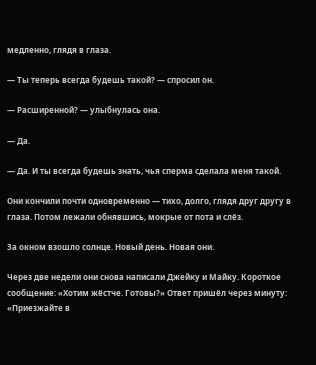медленно, глядя в глаза.

— Ты теперь всегда будешь такой? — спросил он.

— Расширенной? — улыбнулась она.

— Да.

— Да. И ты всегда будешь знать, чья сперма сделала меня такой.

Они кончили почти одновременно — тихо, долго, глядя друг другу в глаза. Потом лежали обнявшись, мокрые от пота и слёз.

За окном взошло солнце. Новый день. Новая они.

Через две недели они снова написали Джейку и Майку. Короткое сообщение: «Хотим жёстче. Готовы?» Ответ пришёл через минуту: «Приезжайте в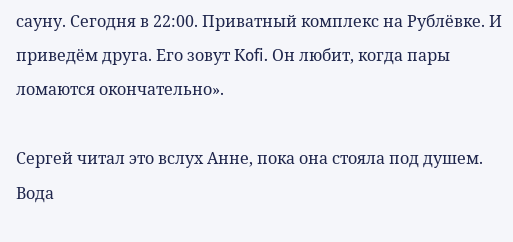сауну. Сегодня в 22:00. Приватный комплекс на Рублёвке. И приведём друга. Его зовут Кofi. Он любит, когда пары ломаются окончательно».

Сергей читал это вслух Анне, пока она стояла под душем. Вода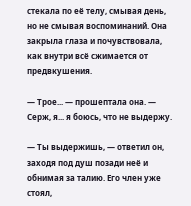стекала по её телу, смывая день, но не смывая воспоминаний. Она закрыла глаза и почувствовала, как внутри всё сжимается от предвкушения.

— Трое... — прошептала она. — Серж, я... я боюсь, что не выдержу.

— Ты выдержишь, — ответил он, заходя под душ позади неё и обнимая за талию. Его член уже стоял,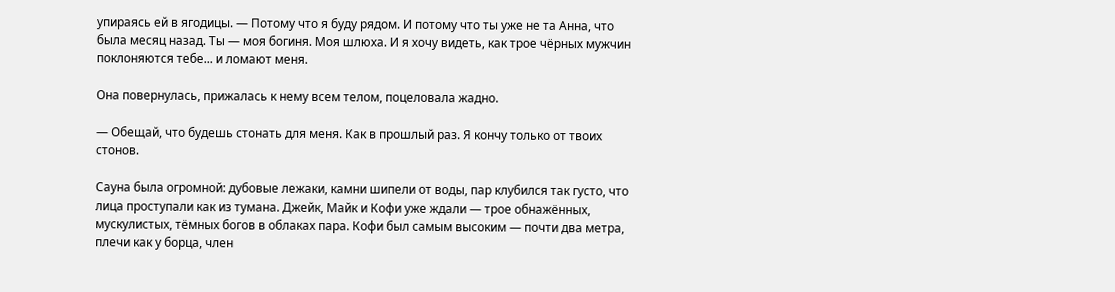упираясь ей в ягодицы. — Потому что я буду рядом. И потому что ты уже не та Анна, что была месяц назад. Ты — моя богиня. Моя шлюха. И я хочу видеть, как трое чёрных мужчин поклоняются тебе... и ломают меня.

Она повернулась, прижалась к нему всем телом, поцеловала жадно.

— Обещай, что будешь стонать для меня. Как в прошлый раз. Я кончу только от твоих стонов.

Сауна была огромной: дубовые лежаки, камни шипели от воды, пар клубился так густо, что лица проступали как из тумана. Джейк, Майк и Кофи уже ждали — трое обнажённых, мускулистых, тёмных богов в облаках пара. Кофи был самым высоким — почти два метра, плечи как у борца, член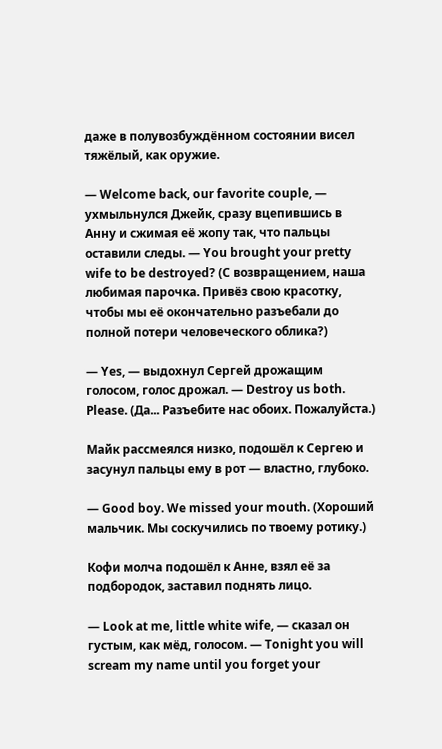даже в полувозбуждённом состоянии висел тяжёлый, как оружие.

— Welcome back, our favorite couple, — ухмыльнулся Джейк, сразу вцепившись в Анну и сжимая её жопу так, что пальцы оставили следы. — You brought your pretty wife to be destroyed? (С возвращением, наша любимая парочка. Привёз свою красотку, чтобы мы её окончательно разъебали до полной потери человеческого облика?)

— Yes, — выдохнул Сергей дрожащим голосом, голос дрожал. — Destroy us both. Please. (Да... Разъебите нас обоих. Пожалуйста.)

Майк рассмеялся низко, подошёл к Сергею и засунул пальцы ему в рот — властно, глубоко.

— Good boy. We missed your mouth. (Хороший мальчик. Мы соскучились по твоему ротику.)

Кофи молча подошёл к Анне, взял её за подбородок, заставил поднять лицо.

— Look at me, little white wife, — сказал он густым, как мёд, голосом. — Tonight you will scream my name until you forget your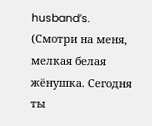husband’s. (Смотри на меня, мелкая белая жёнушка. Сегодня ты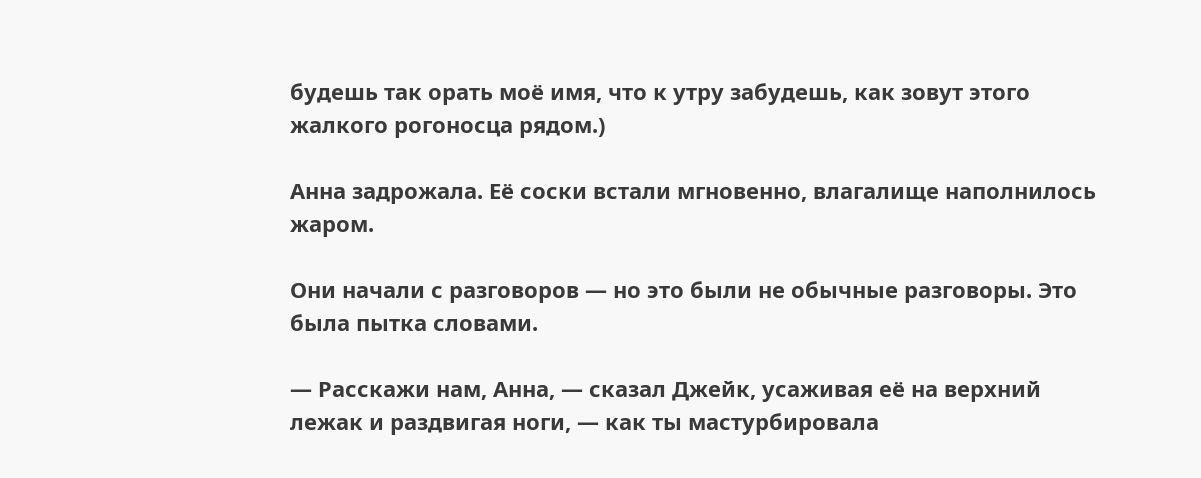будешь так орать моё имя, что к утру забудешь, как зовут этого жалкого рогоносца рядом.)

Анна задрожала. Её соски встали мгновенно, влагалище наполнилось жаром.

Они начали с разговоров — но это были не обычные разговоры. Это была пытка словами.

— Расскажи нам, Анна, — сказал Джейк, усаживая её на верхний лежак и раздвигая ноги, — как ты мастурбировала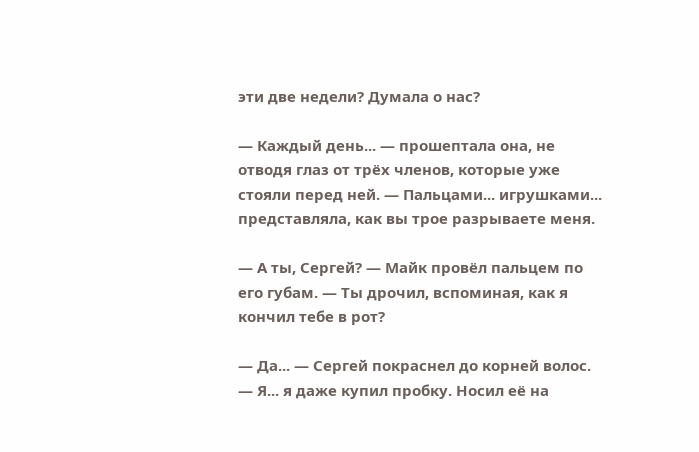эти две недели? Думала о нас?

— Каждый день... — прошептала она, не отводя глаз от трёх членов, которые уже стояли перед ней. — Пальцами... игрушками... представляла, как вы трое разрываете меня.

— А ты, Сергей? — Майк провёл пальцем по его губам. — Ты дрочил, вспоминая, как я кончил тебе в рот?

— Да... — Сергей покраснел до корней волос. — Я... я даже купил пробку. Носил её на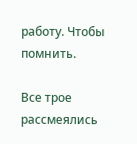работу. Чтобы помнить.

Все трое рассмеялись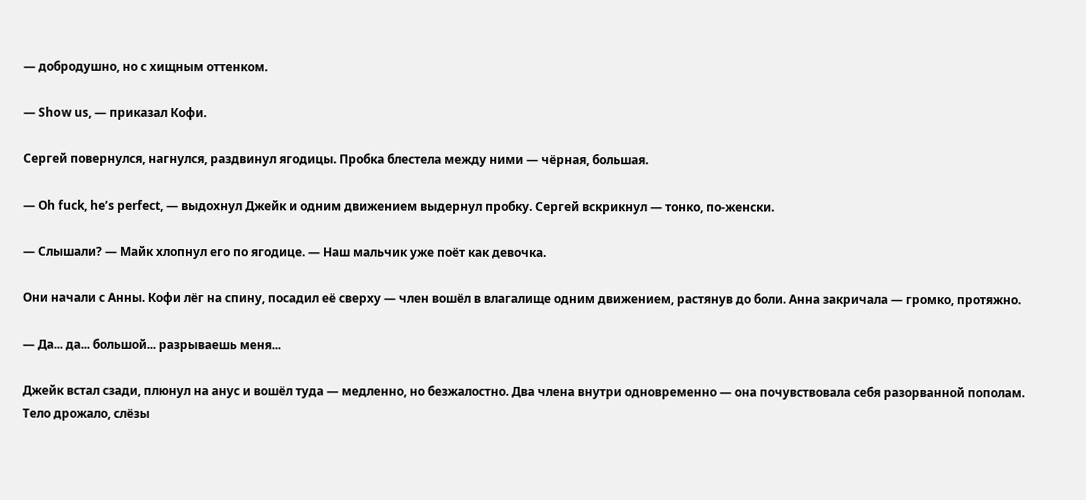— добродушно, но с хищным оттенком.

— Show us, — приказал Кофи.

Сергей повернулся, нагнулся, раздвинул ягодицы. Пробка блестела между ними — чёрная, большая.

— Oh fuck, he’s perfect, — выдохнул Джейк и одним движением выдернул пробку. Сергей вскрикнул — тонко, по-женски.

— Слышали? — Майк хлопнул его по ягодице. — Наш мальчик уже поёт как девочка.

Они начали с Анны. Кофи лёг на спину, посадил её сверху — член вошёл в влагалище одним движением, растянув до боли. Анна закричала — громко, протяжно.

— Да... да... большой... разрываешь меня...

Джейк встал сзади, плюнул на анус и вошёл туда — медленно, но безжалостно. Два члена внутри одновременно — она почувствовала себя разорванной пополам. Тело дрожало, слёзы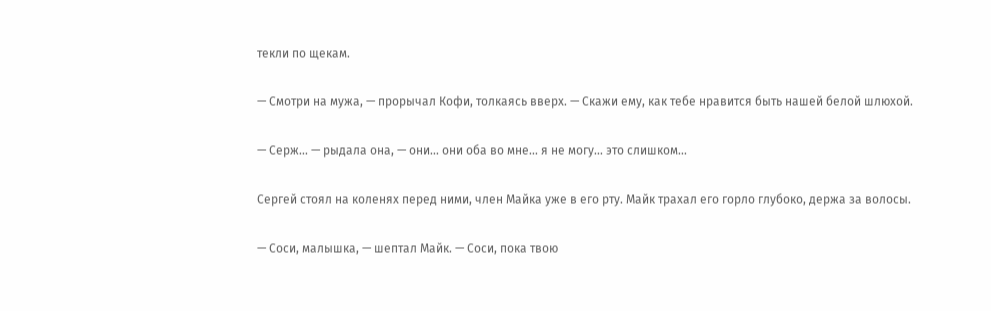текли по щекам.

— Смотри на мужа, — прорычал Кофи, толкаясь вверх. — Скажи ему, как тебе нравится быть нашей белой шлюхой.

— Серж... — рыдала она, — они... они оба во мне... я не могу... это слишком...

Сергей стоял на коленях перед ними, член Майка уже в его рту. Майк трахал его горло глубоко, держа за волосы.

— Соси, малышка, — шептал Майк. — Соси, пока твою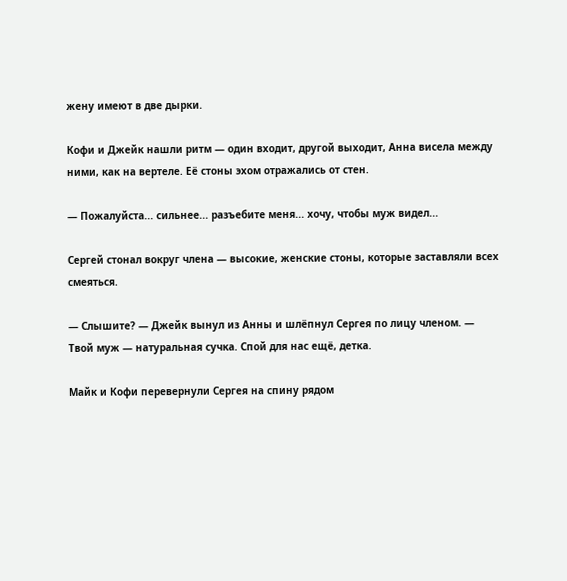жену имеют в две дырки.

Кофи и Джейк нашли ритм — один входит, другой выходит, Анна висела между ними, как на вертеле. Её стоны эхом отражались от стен.

— Пожалуйста... сильнее... разъебите меня... хочу, чтобы муж видел...

Сергей стонал вокруг члена — высокие, женские стоны, которые заставляли всех смеяться.

— Слышите? — Джейк вынул из Анны и шлёпнул Сергея по лицу членом. — Твой муж — натуральная сучка. Спой для нас ещё, детка.

Майк и Кофи перевернули Сергея на спину рядом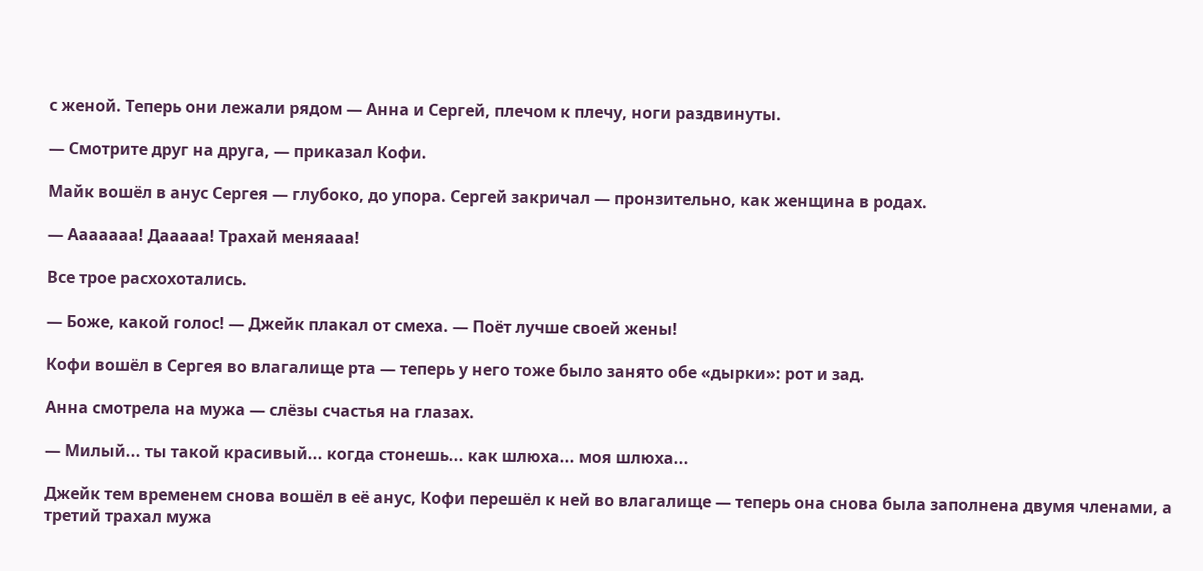с женой. Теперь они лежали рядом — Анна и Сергей, плечом к плечу, ноги раздвинуты.

— Смотрите друг на друга, — приказал Кофи.

Майк вошёл в анус Сергея — глубоко, до упора. Сергей закричал — пронзительно, как женщина в родах.

— Ааааааа! Дааааа! Трахай меняааа!

Все трое расхохотались.

— Боже, какой голос! — Джейк плакал от смеха. — Поёт лучше своей жены!

Кофи вошёл в Сергея во влагалище рта — теперь у него тоже было занято обе «дырки»: рот и зад.

Анна смотрела на мужа — слёзы счастья на глазах.

— Милый... ты такой красивый... когда стонешь... как шлюха... моя шлюха...

Джейк тем временем снова вошёл в её анус, Кофи перешёл к ней во влагалище — теперь она снова была заполнена двумя членами, а третий трахал мужа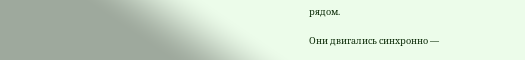рядом.

Они двигались синхронно —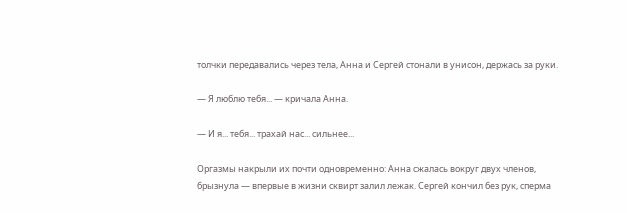толчки передавались через тела, Анна и Сергей стонали в унисон, держась за руки.

— Я люблю тебя... — кричала Анна.

— И я... тебя... трахай нас... сильнее...

Оргазмы накрыли их почти одновременно: Анна сжалась вокруг двух членов, брызнула — впервые в жизни сквирт залил лежак. Сергей кончил без рук, сперма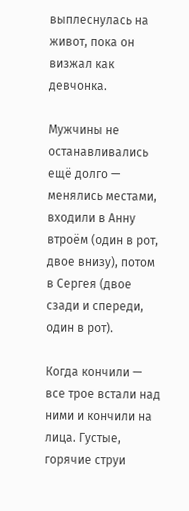выплеснулась на живот, пока он визжал как девчонка.

Мужчины не останавливались ещё долго — менялись местами, входили в Анну втроём (один в рот, двое внизу), потом в Сергея (двое сзади и спереди, один в рот).

Когда кончили — все трое встали над ними и кончили на лица. Густые, горячие струи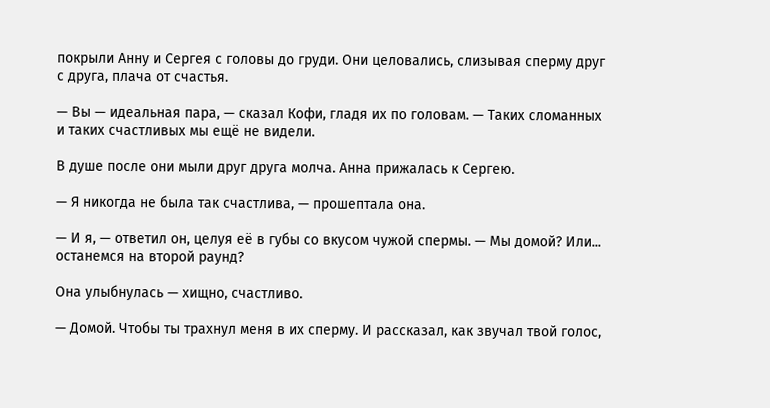покрыли Анну и Сергея с головы до груди. Они целовались, слизывая сперму друг с друга, плача от счастья.

— Вы — идеальная пара, — сказал Кофи, гладя их по головам. — Таких сломанных и таких счастливых мы ещё не видели.

В душе после они мыли друг друга молча. Анна прижалась к Сергею.

— Я никогда не была так счастлива, — прошептала она.

— И я, — ответил он, целуя её в губы со вкусом чужой спермы. — Мы домой? Или... останемся на второй раунд?

Она улыбнулась — хищно, счастливо.

— Домой. Чтобы ты трахнул меня в их сперму. И рассказал, как звучал твой голос,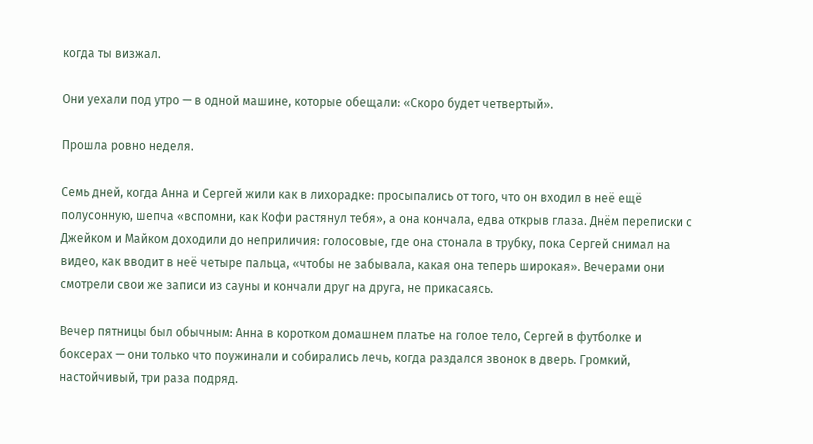когда ты визжал.

Они уехали под утро — в одной машине, которые обещали: «Скоро будет четвертый».

Прошла ровно неделя.

Семь дней, когда Анна и Сергей жили как в лихорадке: просыпались от того, что он входил в неё ещё полусонную, шепча «вспомни, как Кофи растянул тебя», а она кончала, едва открыв глаза. Днём переписки с Джейком и Майком доходили до неприличия: голосовые, где она стонала в трубку, пока Сергей снимал на видео, как вводит в неё четыре пальца, «чтобы не забывала, какая она теперь широкая». Вечерами они смотрели свои же записи из сауны и кончали друг на друга, не прикасаясь.

Вечер пятницы был обычным: Анна в коротком домашнем платье на голое тело, Сергей в футболке и боксерах — они только что поужинали и собирались лечь, когда раздался звонок в дверь. Громкий, настойчивый, три раза подряд.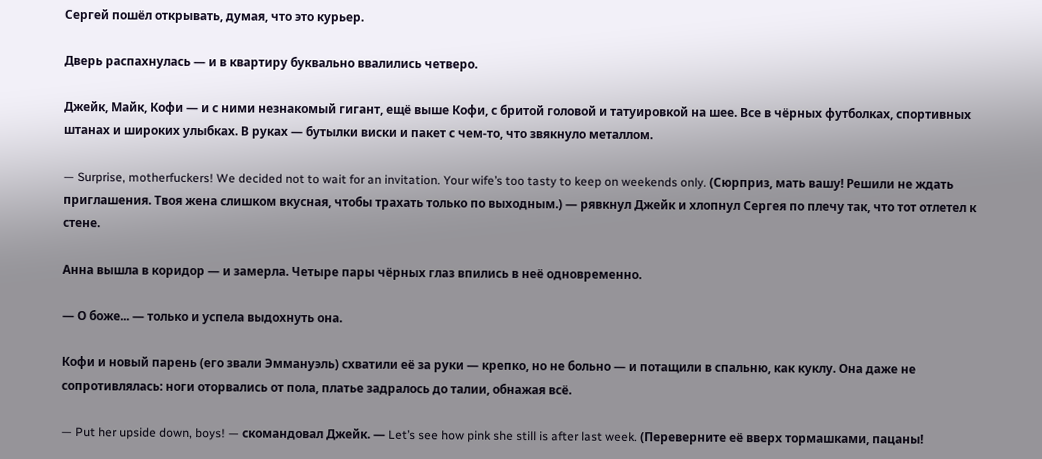Сергей пошёл открывать, думая, что это курьер.

Дверь распахнулась — и в квартиру буквально ввалились четверо.

Джейк, Майк, Кофи — и с ними незнакомый гигант, ещё выше Кофи, с бритой головой и татуировкой на шее. Все в чёрных футболках, спортивных штанах и широких улыбках. В руках — бутылки виски и пакет с чем-то, что звякнуло металлом.

— Surprise, motherfuckers! We decided not to wait for an invitation. Your wife’s too tasty to keep on weekends only. (Сюрприз, мать вашу! Решили не ждать приглашения. Твоя жена слишком вкусная, чтобы трахать только по выходным.) — рявкнул Джейк и хлопнул Сергея по плечу так, что тот отлетел к стене.

Анна вышла в коридор — и замерла. Четыре пары чёрных глаз впились в неё одновременно.

— О боже... — только и успела выдохнуть она.

Кофи и новый парень (его звали Эммануэль) схватили её за руки — крепко, но не больно — и потащили в спальню, как куклу. Она даже не сопротивлялась: ноги оторвались от пола, платье задралось до талии, обнажая всё.

— Put her upside down, boys! — скомандовал Джейк. — Let’s see how pink she still is after last week. (Переверните её вверх тормашками, пацаны!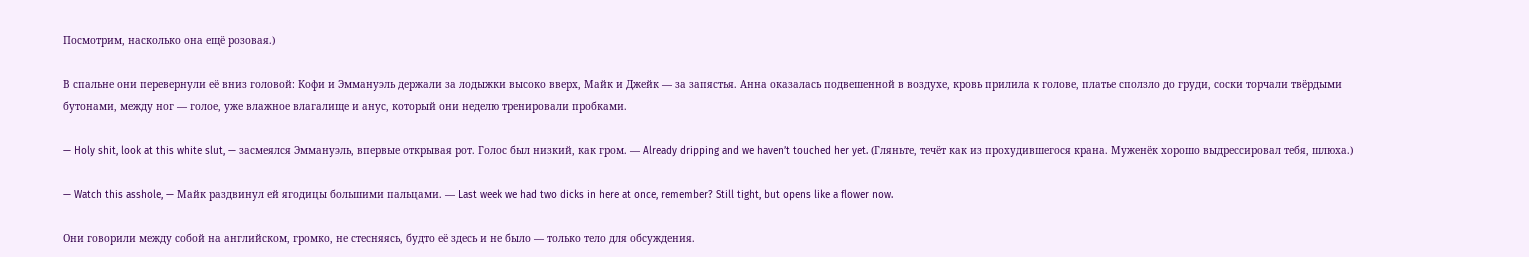Посмотрим, насколько она ещё розовая.)

В спальне они перевернули её вниз головой: Кофи и Эммануэль держали за лодыжки высоко вверх, Майк и Джейк — за запястья. Анна оказалась подвешенной в воздухе, кровь прилила к голове, платье сползло до груди, соски торчали твёрдыми бутонами, между ног — голое, уже влажное влагалище и анус, который они неделю тренировали пробками.

— Holy shit, look at this white slut, — засмеялся Эммануэль, впервые открывая рот. Голос был низкий, как гром. — Already dripping and we haven’t touched her yet. (Гляньте, течёт как из прохудившегося крана. Муженёк хорошо выдрессировал тебя, шлюха.)

— Watch this asshole, — Майк раздвинул ей ягодицы большими пальцами. — Last week we had two dicks in here at once, remember? Still tight, but opens like a flower now.

Они говорили между собой на английском, громко, не стесняясь, будто её здесь и не было — только тело для обсуждения.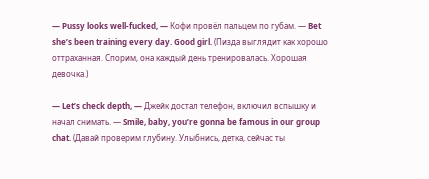— Pussy looks well-fucked, — Кофи провёл пальцем по губам. — Bet she’s been training every day. Good girl. (Пизда выглядит как хорошо оттраханная. Спорим, она каждый день тренировалась. Хорошая девочка.)

— Let’s check depth, — Джейк достал телефон, включил вспышку и начал снимать. — Smile, baby, you’re gonna be famous in our group chat. (Давай проверим глубину. Улыбнись, детка, сейчас ты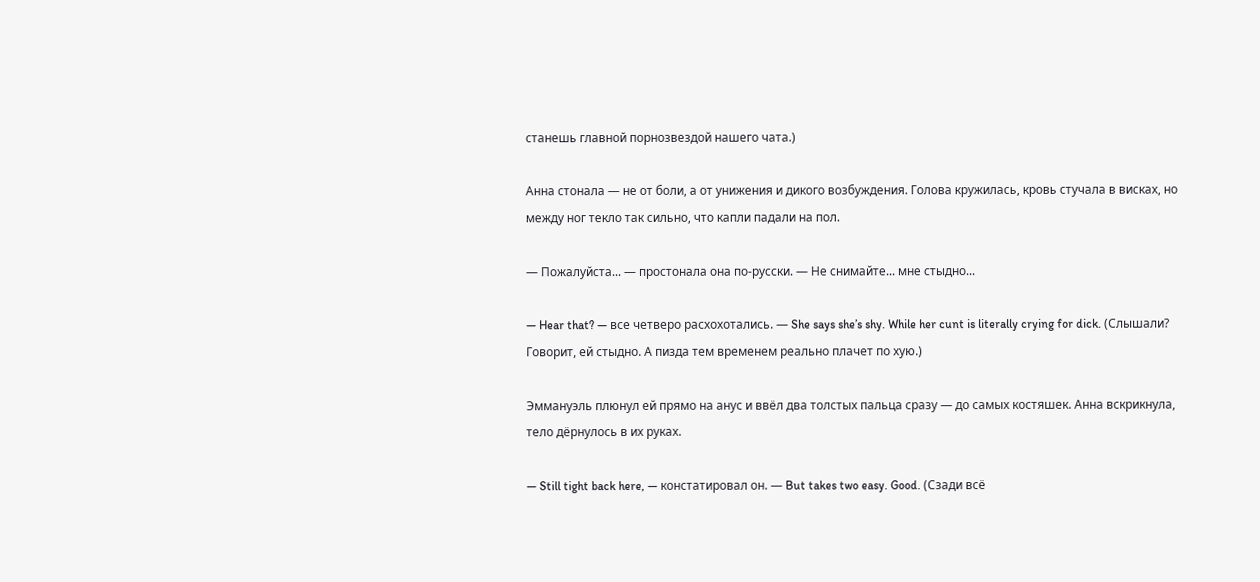станешь главной порнозвездой нашего чата.)

Анна стонала — не от боли, а от унижения и дикого возбуждения. Голова кружилась, кровь стучала в висках, но между ног текло так сильно, что капли падали на пол.

— Пожалуйста... — простонала она по-русски. — Не снимайте... мне стыдно...

— Hear that? — все четверо расхохотались. — She says she’s shy. While her cunt is literally crying for dick. (Слышали? Говорит, ей стыдно. А пизда тем временем реально плачет по хую.)

Эммануэль плюнул ей прямо на анус и ввёл два толстых пальца сразу — до самых костяшек. Анна вскрикнула, тело дёрнулось в их руках.

— Still tight back here, — констатировал он. — But takes two easy. Good. (Сзади всё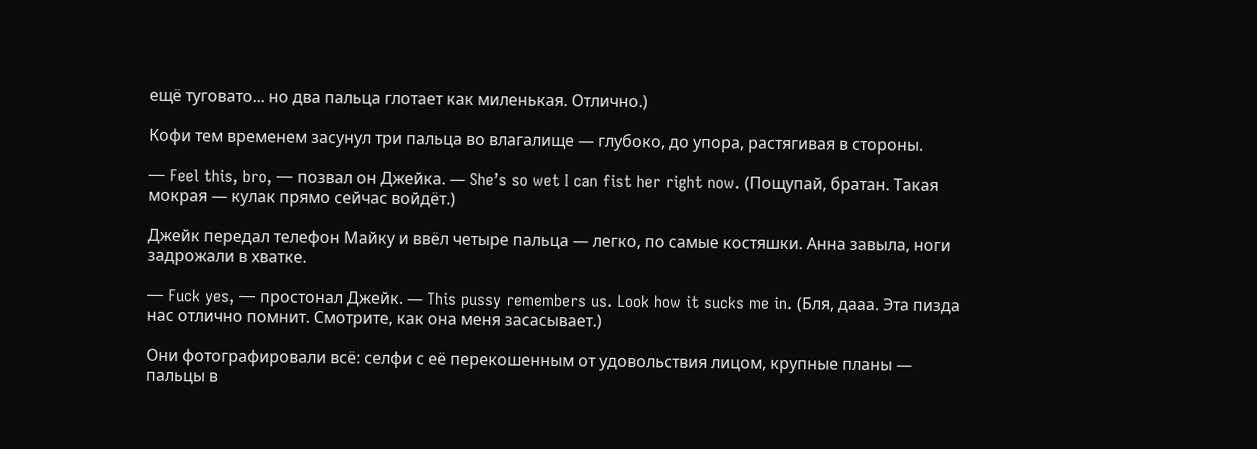ещё туговато... но два пальца глотает как миленькая. Отлично.)

Кофи тем временем засунул три пальца во влагалище — глубоко, до упора, растягивая в стороны.

— Feel this, bro, — позвал он Джейка. — She’s so wet I can fist her right now. (Пощупай, братан. Такая мокрая — кулак прямо сейчас войдёт.)

Джейк передал телефон Майку и ввёл четыре пальца — легко, по самые костяшки. Анна завыла, ноги задрожали в хватке.

— Fuck yes, — простонал Джейк. — This pussy remembers us. Look how it sucks me in. (Бля, дааа. Эта пизда нас отлично помнит. Смотрите, как она меня засасывает.)

Они фотографировали всё: селфи с её перекошенным от удовольствия лицом, крупные планы — пальцы в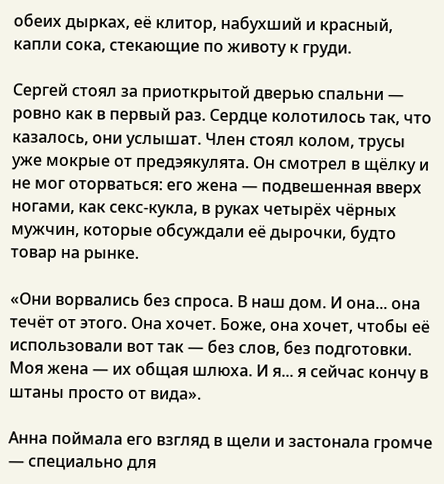обеих дырках, её клитор, набухший и красный, капли сока, стекающие по животу к груди.

Сергей стоял за приоткрытой дверью спальни — ровно как в первый раз. Сердце колотилось так, что казалось, они услышат. Член стоял колом, трусы уже мокрые от предэякулята. Он смотрел в щёлку и не мог оторваться: его жена — подвешенная вверх ногами, как секс-кукла, в руках четырёх чёрных мужчин, которые обсуждали её дырочки, будто товар на рынке.

«Они ворвались без спроса. В наш дом. И она... она течёт от этого. Она хочет. Боже, она хочет, чтобы её использовали вот так — без слов, без подготовки. Моя жена — их общая шлюха. И я... я сейчас кончу в штаны просто от вида».

Анна поймала его взгляд в щели и застонала громче — специально для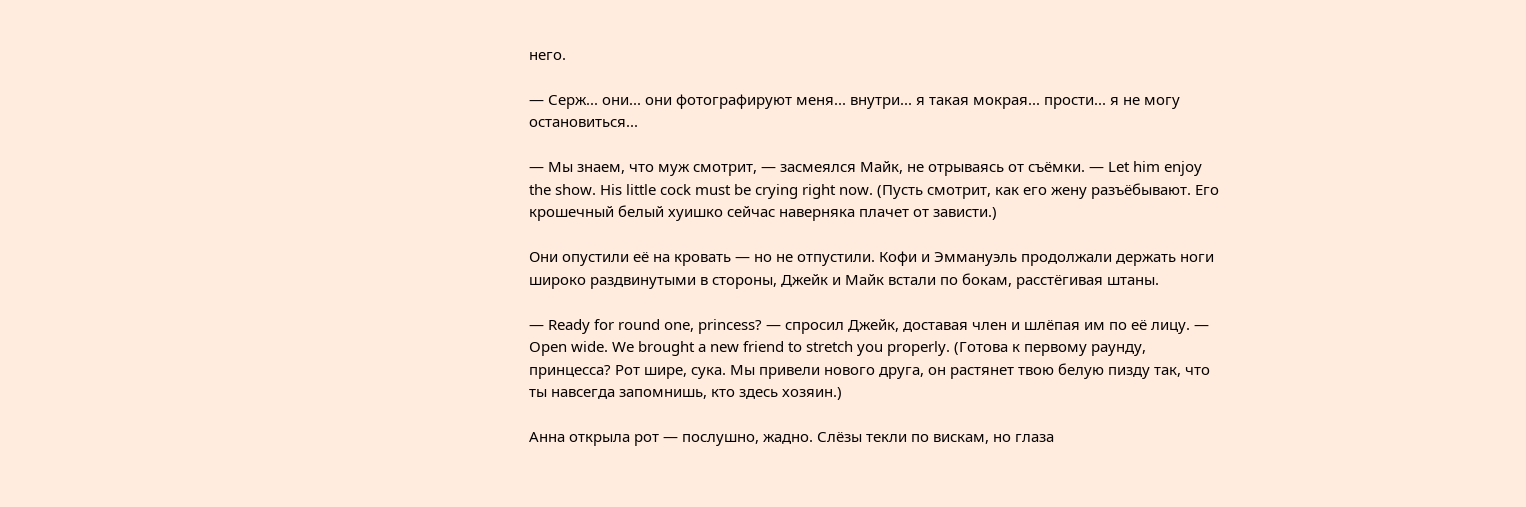него.

— Серж... они... они фотографируют меня... внутри... я такая мокрая... прости... я не могу остановиться...

— Мы знаем, что муж смотрит, — засмеялся Майк, не отрываясь от съёмки. — Let him enjoy the show. His little cock must be crying right now. (Пусть смотрит, как его жену разъёбывают. Его крошечный белый хуишко сейчас наверняка плачет от зависти.)

Они опустили её на кровать — но не отпустили. Кофи и Эммануэль продолжали держать ноги широко раздвинутыми в стороны, Джейк и Майк встали по бокам, расстёгивая штаны.

— Ready for round one, princess? — спросил Джейк, доставая член и шлёпая им по её лицу. — Open wide. We brought a new friend to stretch you properly. (Готова к первому раунду, принцесса? Рот шире, сука. Мы привели нового друга, он растянет твою белую пизду так, что ты навсегда запомнишь, кто здесь хозяин.)

Анна открыла рот — послушно, жадно. Слёзы текли по вискам, но глаза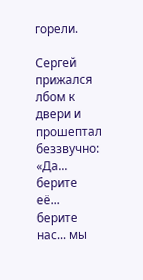горели.

Сергей прижался лбом к двери и прошептал беззвучно: «Да... берите её... берите нас... мы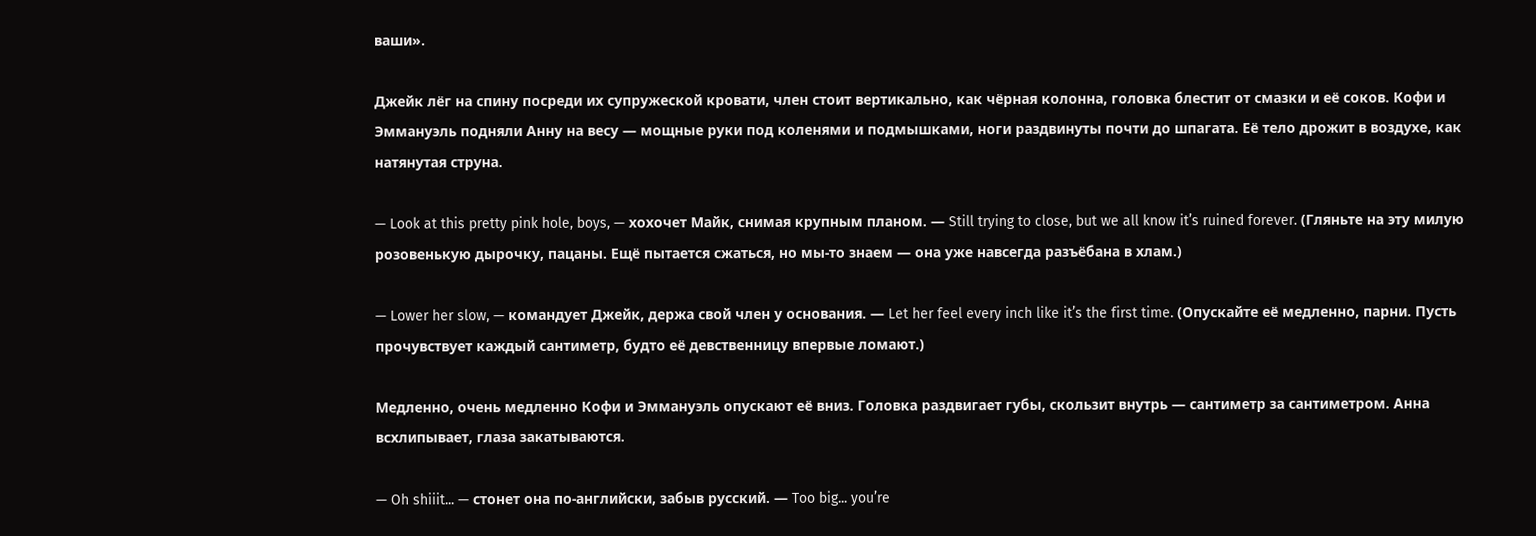ваши».

Джейк лёг на спину посреди их супружеской кровати, член стоит вертикально, как чёрная колонна, головка блестит от смазки и её соков. Кофи и Эммануэль подняли Анну на весу — мощные руки под коленями и подмышками, ноги раздвинуты почти до шпагата. Её тело дрожит в воздухе, как натянутая струна.

— Look at this pretty pink hole, boys, — хохочет Майк, снимая крупным планом. — Still trying to close, but we all know it’s ruined forever. (Гляньте на эту милую розовенькую дырочку, пацаны. Ещё пытается сжаться, но мы-то знаем — она уже навсегда разъёбана в хлам.)

— Lower her slow, — командует Джейк, держа свой член у основания. — Let her feel every inch like it’s the first time. (Опускайте её медленно, парни. Пусть прочувствует каждый сантиметр, будто её девственницу впервые ломают.)

Медленно, очень медленно Кофи и Эммануэль опускают её вниз. Головка раздвигает губы, скользит внутрь — сантиметр за сантиметром. Анна всхлипывает, глаза закатываются.

— Oh shiiit... — стонет она по-английски, забыв русский. — Too big... you’re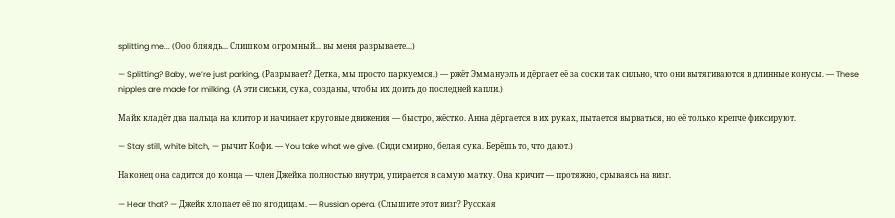splitting me... (Ооо бляядь... Слишком огромный... вы меня разрываете...)

— Splitting? Baby, we’re just parking, (Разрывает? Детка, мы просто паркуемся.) — ржёт Эммануэль и дёргает её за соски так сильно, что они вытягиваются в длинные конусы. — These nipples are made for milking. (А эти сиськи, сука, созданы, чтобы их доить до последней капли.)

Майк кладёт два пальца на клитор и начинает круговые движения — быстро, жёстко. Анна дёргается в их руках, пытается вырваться, но её только крепче фиксируют.

— Stay still, white bitch, — рычит Кофи. — You take what we give. (Сиди смирно, белая сука. Берёшь то, что дают.)

Наконец она садится до конца — член Джейка полностью внутри, упирается в самую матку. Она кричит — протяжно, срываясь на визг.

— Hear that? — Джейк хлопает её по ягодицам. — Russian opera. (Слышите этот визг? Русская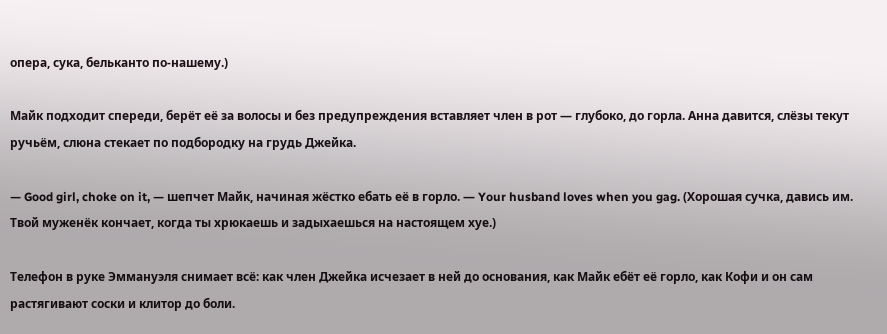опера, сука, бельканто по-нашему.)

Майк подходит спереди, берёт её за волосы и без предупреждения вставляет член в рот — глубоко, до горла. Анна давится, слёзы текут ручьём, слюна стекает по подбородку на грудь Джейка.

— Good girl, choke on it, — шепчет Майк, начиная жёстко ебать её в горло. — Your husband loves when you gag. (Хорошая сучка, давись им. Твой муженёк кончает, когда ты хрюкаешь и задыхаешься на настоящем хуе.)

Телефон в руке Эммануэля снимает всё: как член Джейка исчезает в ней до основания, как Майк ебёт её горло, как Кофи и он сам растягивают соски и клитор до боли.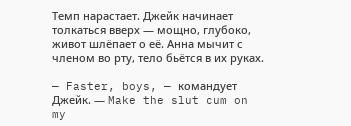Темп нарастает. Джейк начинает толкаться вверх — мощно, глубоко, живот шлёпает о её. Анна мычит с членом во рту, тело бьётся в их руках.

— Faster, boys, — командует Джейк. — Make the slut cum on my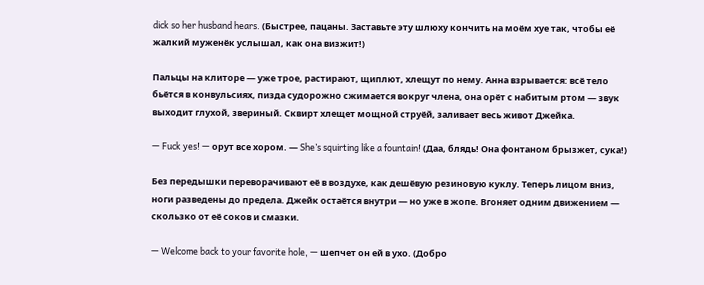dick so her husband hears. (Быстрее, пацаны. Заставьте эту шлюху кончить на моём хуе так, чтобы её жалкий муженёк услышал, как она визжит!)

Пальцы на клиторе — уже трое, растирают, щиплют, хлещут по нему. Анна взрывается: всё тело бьётся в конвульсиях, пизда судорожно сжимается вокруг члена, она орёт с набитым ртом — звук выходит глухой, звериный. Сквирт хлещет мощной струёй, заливает весь живот Джейка.

— Fuck yes! — орут все хором. — She’s squirting like a fountain! (Даа, блядь! Она фонтаном брызжет, сука!)

Без передышки переворачивают её в воздухе, как дешёвую резиновую куклу. Теперь лицом вниз, ноги разведены до предела. Джейк остаётся внутри — но уже в жопе. Вгоняет одним движением — скользко от её соков и смазки.

— Welcome back to your favorite hole, — шепчет он ей в ухо. (Добро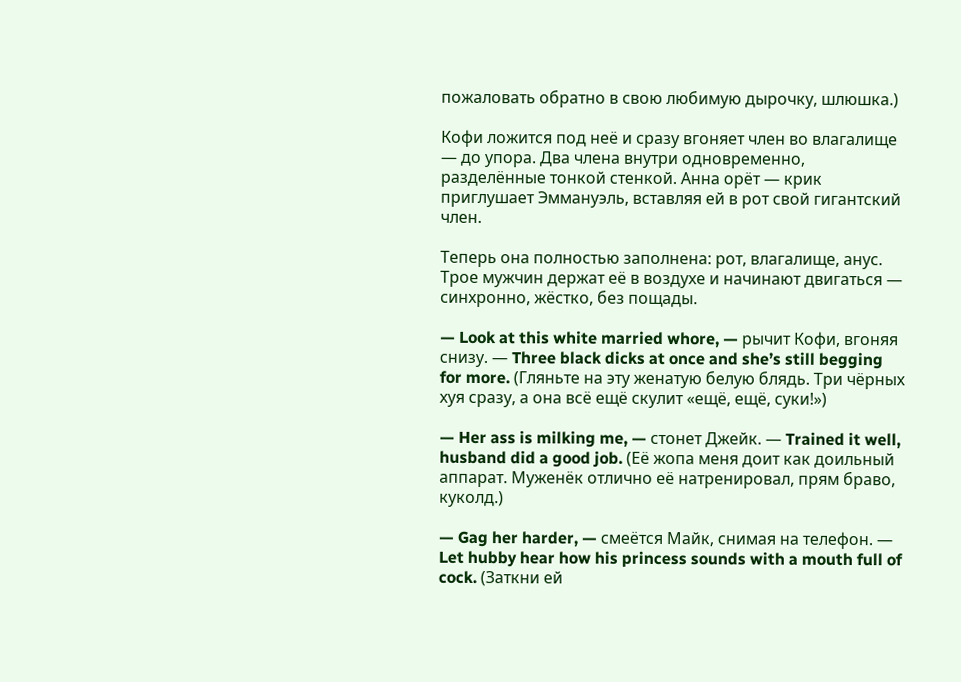пожаловать обратно в свою любимую дырочку, шлюшка.)

Кофи ложится под неё и сразу вгоняет член во влагалище — до упора. Два члена внутри одновременно, разделённые тонкой стенкой. Анна орёт — крик приглушает Эммануэль, вставляя ей в рот свой гигантский член.

Теперь она полностью заполнена: рот, влагалище, анус. Трое мужчин держат её в воздухе и начинают двигаться — синхронно, жёстко, без пощады.

— Look at this white married whore, — рычит Кофи, вгоняя снизу. — Three black dicks at once and she’s still begging for more. (Гляньте на эту женатую белую блядь. Три чёрных хуя сразу, а она всё ещё скулит «ещё, ещё, суки!»)

— Her ass is milking me, — стонет Джейк. — Trained it well, husband did a good job. (Её жопа меня доит как доильный аппарат. Муженёк отлично её натренировал, прям браво, куколд.)

— Gag her harder, — смеётся Майк, снимая на телефон. — Let hubby hear how his princess sounds with a mouth full of cock. (Заткни ей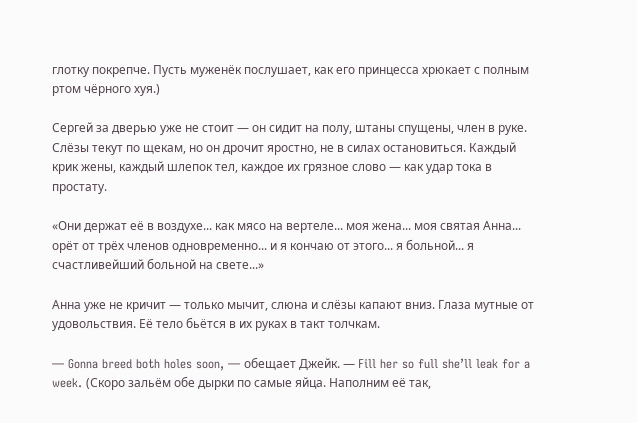глотку покрепче. Пусть муженёк послушает, как его принцесса хрюкает с полным ртом чёрного хуя.)

Сергей за дверью уже не стоит — он сидит на полу, штаны спущены, член в руке. Слёзы текут по щекам, но он дрочит яростно, не в силах остановиться. Каждый крик жены, каждый шлепок тел, каждое их грязное слово — как удар тока в простату.

«Они держат её в воздухе... как мясо на вертеле... моя жена... моя святая Анна... орёт от трёх членов одновременно... и я кончаю от этого... я больной... я счастливейший больной на свете...»

Анна уже не кричит — только мычит, слюна и слёзы капают вниз. Глаза мутные от удовольствия. Её тело бьётся в их руках в такт толчкам.

— Gonna breed both holes soon, — обещает Джейк. — Fill her so full she’ll leak for a week. (Скоро зальём обе дырки по самые яйца. Наполним её так,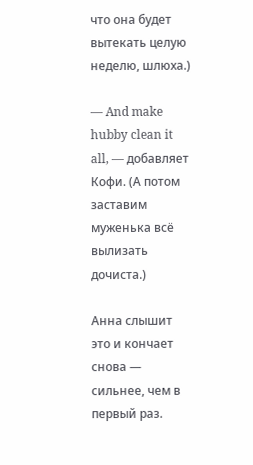что она будет вытекать целую неделю, шлюха.)

— And make hubby clean it all, — добавляет Кофи. (А потом заставим муженька всё вылизать дочиста.)

Анна слышит это и кончает снова — сильнее, чем в первый раз.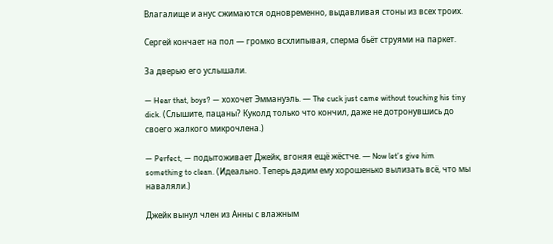Влагалище и анус сжимаются одновременно, выдавливая стоны из всех троих.

Сергей кончает на пол — громко всхлипывая, сперма бьёт струями на паркет.

За дверью его услышали.

— Hear that, boys? — хохочет Эммануэль. — The cuck just came without touching his tiny dick. (Слышите, пацаны? Куколд только что кончил, даже не дотронувшись до своего жалкого микрочлена.)

— Perfect, — подытоживает Джейк, вгоняя ещё жёстче. — Now let’s give him something to clean. (Идеально. Теперь дадим ему хорошенько вылизать всё, что мы наваляли.)

Джейк вынул член из Анны с влажным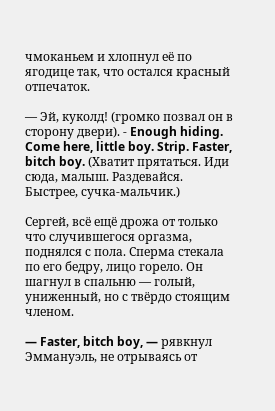чмоканьем и хлопнул её по ягодице так, что остался красный отпечаток.

— Эй, куколд! (громко позвал он в сторону двери). - Enough hiding. Come here, little boy. Strip. Faster, bitch boy. (Хватит прятаться. Иди сюда, малыш. Раздевайся. Быстрее, сучка-мальчик.)

Сергей, всё ещё дрожа от только что случившегося оргазма, поднялся с пола. Сперма стекала по его бедру, лицо горело. Он шагнул в спальню — голый, униженный, но с твёрдо стоящим членом.

— Faster, bitch boy, — рявкнул Эммануэль, не отрываясь от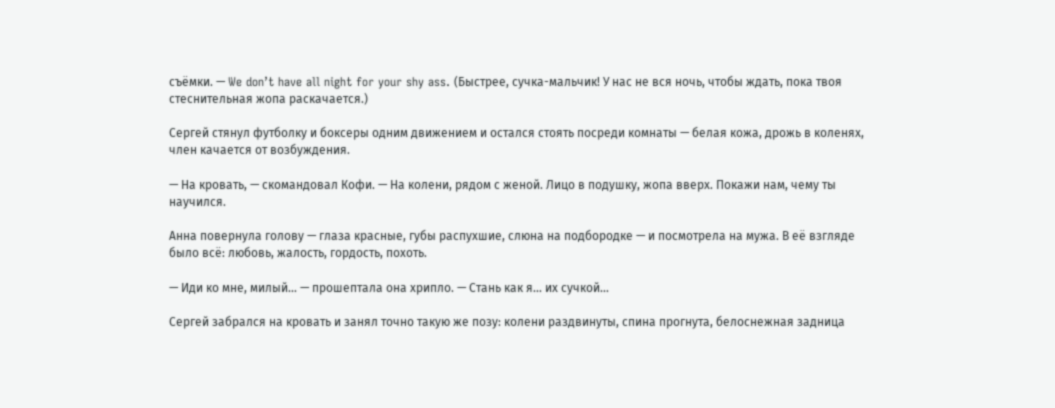съёмки. — We don’t have all night for your shy ass. (Быстрее, сучка-мальчик! У нас не вся ночь, чтобы ждать, пока твоя стеснительная жопа раскачается.)

Сергей стянул футболку и боксеры одним движением и остался стоять посреди комнаты — белая кожа, дрожь в коленях, член качается от возбуждения.

— На кровать, — скомандовал Кофи. — На колени, рядом с женой. Лицо в подушку, жопа вверх. Покажи нам, чему ты научился.

Анна повернула голову — глаза красные, губы распухшие, слюна на подбородке — и посмотрела на мужа. В её взгляде было всё: любовь, жалость, гордость, похоть.

— Иди ко мне, милый... — прошептала она хрипло. — Стань как я... их сучкой...

Сергей забрался на кровать и занял точно такую же позу: колени раздвинуты, спина прогнута, белоснежная задница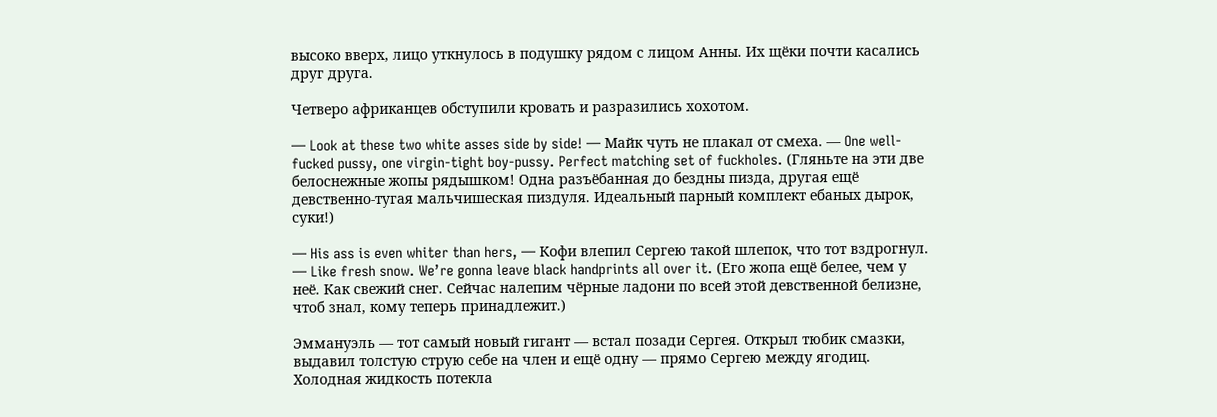высоко вверх, лицо уткнулось в подушку рядом с лицом Анны. Их щёки почти касались друг друга.

Четверо африканцев обступили кровать и разразились хохотом.

— Look at these two white asses side by side! — Майк чуть не плакал от смеха. — One well-fucked pussy, one virgin-tight boy-pussy. Perfect matching set of fuckholes. (Гляньте на эти две белоснежные жопы рядышком! Одна разъёбанная до бездны пизда, другая ещё девственно-тугая мальчишеская пиздуля. Идеальный парный комплект ебаных дырок, суки!)

— His ass is even whiter than hers, — Кофи влепил Сергею такой шлепок, что тот вздрогнул. — Like fresh snow. We’re gonna leave black handprints all over it. (Его жопа ещё белее, чем у неё. Как свежий снег. Сейчас налепим чёрные ладони по всей этой девственной белизне, чтоб знал, кому теперь принадлежит.)

Эммануэль — тот самый новый гигант — встал позади Сергея. Открыл тюбик смазки, выдавил толстую струю себе на член и ещё одну — прямо Сергею между ягодиц. Холодная жидкость потекла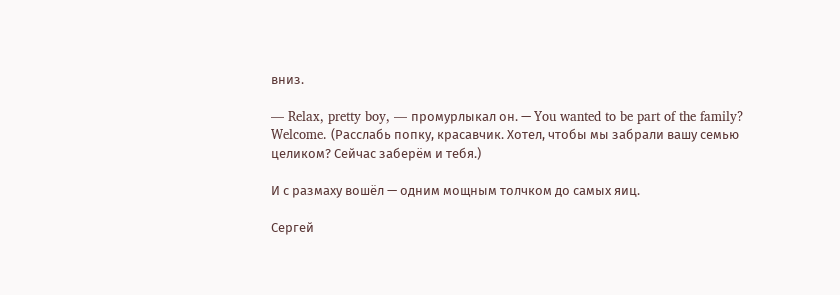вниз.

— Relax, pretty boy, — промурлыкал он. — You wanted to be part of the family? Welcome. (Расслабь попку, красавчик. Хотел, чтобы мы забрали вашу семью целиком? Сейчас заберём и тебя.)

И с размаху вошёл — одним мощным толчком до самых яиц.

Сергей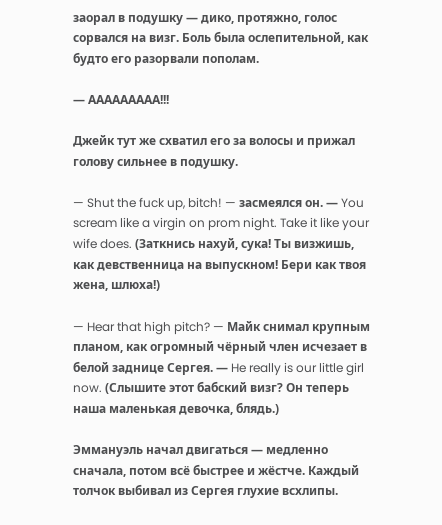заорал в подушку — дико, протяжно, голос сорвался на визг. Боль была ослепительной, как будто его разорвали пополам.

— ААААААААА!!!

Джейк тут же схватил его за волосы и прижал голову сильнее в подушку.

— Shut the fuck up, bitch! — засмеялся он. — You scream like a virgin on prom night. Take it like your wife does. (Заткнись нахуй, сука! Ты визжишь, как девственница на выпускном! Бери как твоя жена, шлюха!)

— Hear that high pitch? — Майк снимал крупным планом, как огромный чёрный член исчезает в белой заднице Сергея. — He really is our little girl now. (Слышите этот бабский визг? Он теперь наша маленькая девочка, блядь.)

Эммануэль начал двигаться — медленно сначала, потом всё быстрее и жёстче. Каждый толчок выбивал из Сергея глухие всхлипы.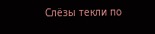Слёзы текли по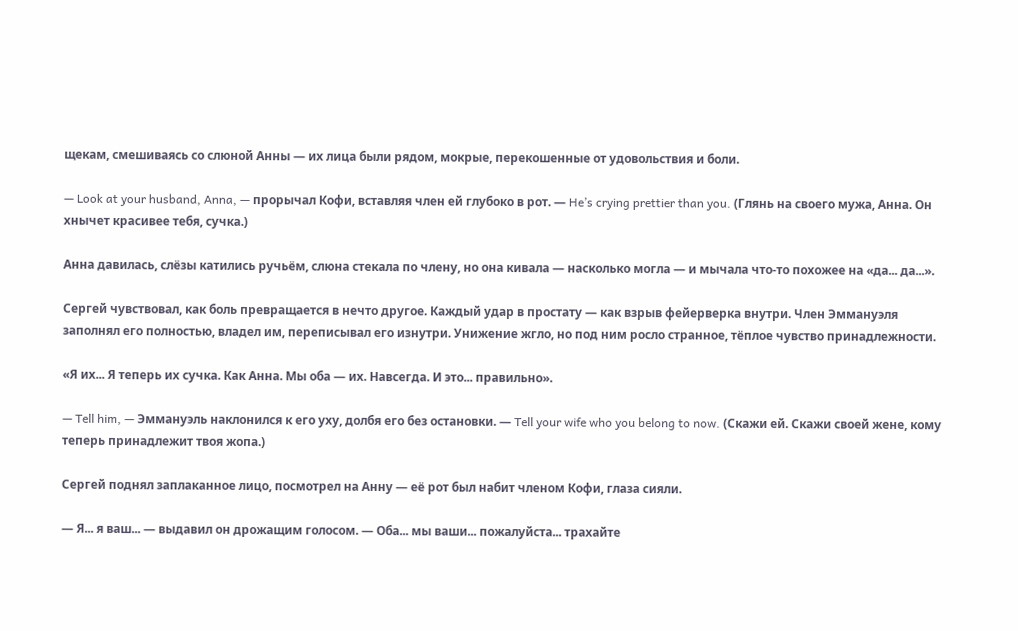щекам, смешиваясь со слюной Анны — их лица были рядом, мокрые, перекошенные от удовольствия и боли.

— Look at your husband, Anna, — прорычал Кофи, вставляя член ей глубоко в рот. — He’s crying prettier than you. (Глянь на своего мужа, Анна. Он хнычет красивее тебя, сучка.)

Анна давилась, слёзы катились ручьём, слюна стекала по члену, но она кивала — насколько могла — и мычала что-то похожее на «да... да...».

Сергей чувствовал, как боль превращается в нечто другое. Каждый удар в простату — как взрыв фейерверка внутри. Член Эммануэля заполнял его полностью, владел им, переписывал его изнутри. Унижение жгло, но под ним росло странное, тёплое чувство принадлежности.

«Я их... Я теперь их сучка. Как Анна. Мы оба — их. Навсегда. И это... правильно».

— Tell him, — Эммануэль наклонился к его уху, долбя его без остановки. — Tell your wife who you belong to now. (Скажи ей. Скажи своей жене, кому теперь принадлежит твоя жопа.)

Сергей поднял заплаканное лицо, посмотрел на Анну — её рот был набит членом Кофи, глаза сияли.

— Я... я ваш... — выдавил он дрожащим голосом. — Оба... мы ваши... пожалуйста... трахайте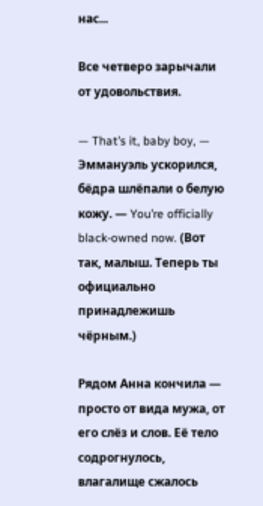нас...

Все четверо зарычали от удовольствия.

— That’s it, baby boy, — Эммануэль ускорился, бёдра шлёпали о белую кожу. — You’re officially black-owned now. (Вот так, малыш. Теперь ты официально принадлежишь чёрным.)

Рядом Анна кончила — просто от вида мужа, от его слёз и слов. Её тело содрогнулось, влагалище сжалось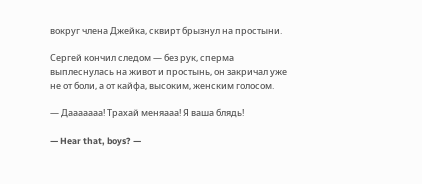вокруг члена Джейка, сквирт брызнул на простыни.

Сергей кончил следом — без рук, сперма выплеснулась на живот и простынь, он закричал уже не от боли, а от кайфа, высоким, женским голосом.

— Дааааааа! Трахай меняааа! Я ваша блядь!

— Hear that, boys? —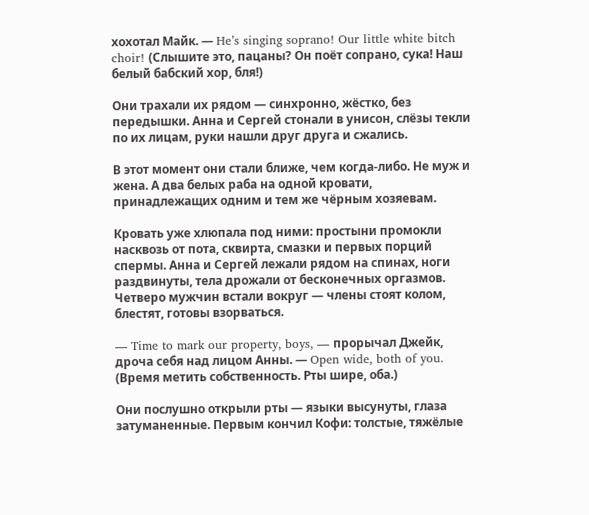хохотал Майк. — He’s singing soprano! Our little white bitch choir! (Слышите это, пацаны? Он поёт сопрано, сука! Наш белый бабский хор, бля!)

Они трахали их рядом — синхронно, жёстко, без передышки. Анна и Сергей стонали в унисон, слёзы текли по их лицам, руки нашли друг друга и сжались.

В этот момент они стали ближе, чем когда-либо. Не муж и жена. А два белых раба на одной кровати, принадлежащих одним и тем же чёрным хозяевам.

Кровать уже хлюпала под ними: простыни промокли насквозь от пота, сквирта, смазки и первых порций спермы. Анна и Сергей лежали рядом на спинах, ноги раздвинуты, тела дрожали от бесконечных оргазмов. Четверо мужчин встали вокруг — члены стоят колом, блестят, готовы взорваться.

— Time to mark our property, boys, — прорычал Джейк, дроча себя над лицом Анны. — Open wide, both of you. (Время метить собственность. Рты шире, оба.)

Они послушно открыли рты — языки высунуты, глаза затуманенные. Первым кончил Кофи: толстые, тяжёлые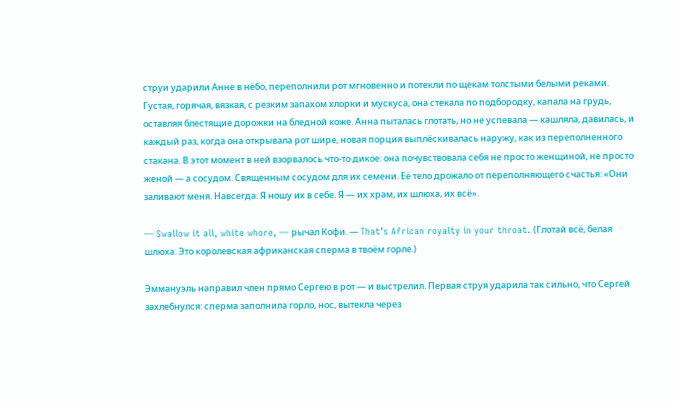струи ударили Анне в нёбо, переполнили рот мгновенно и потекли по щекам толстыми белыми реками. Густая, горячая, вязкая, с резким запахом хлорки и мускуса, она стекала по подбородку, капала на грудь, оставляя блестящие дорожки на бледной коже. Анна пыталась глотать, но не успевала — кашляла, давилась, и каждый раз, когда она открывала рот шире, новая порция выплёскивалась наружу, как из переполненного стакана. В этот момент в ней взорвалось что-то дикое: она почувствовала себя не просто женщиной, не просто женой — а сосудом. Священным сосудом для их семени. Её тело дрожало от переполняющего счастья: «Они заливают меня. Навсегда. Я ношу их в себе. Я — их храм, их шлюха, их всё».

— Swallow it all, white whore, — рычал Кофи. — That’s African royalty in your throat. (Глотай всё, белая шлюха. Это королевская африканская сперма в твоём горле.)

Эммануэль направил член прямо Сергею в рот — и выстрелил. Первая струя ударила так сильно, что Сергей захлебнулся: сперма заполнила горло, нос, вытекла через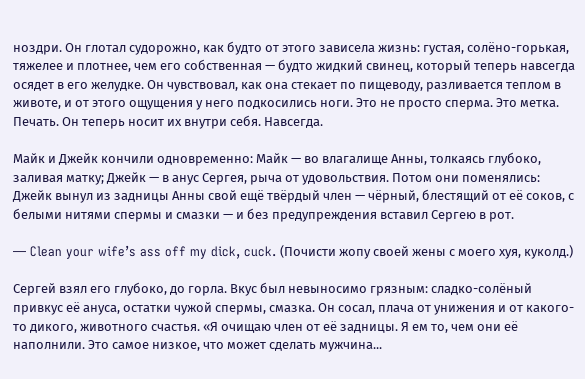ноздри. Он глотал судорожно, как будто от этого зависела жизнь: густая, солёно-горькая, тяжелее и плотнее, чем его собственная — будто жидкий свинец, который теперь навсегда осядет в его желудке. Он чувствовал, как она стекает по пищеводу, разливается теплом в животе, и от этого ощущения у него подкосились ноги. Это не просто сперма. Это метка. Печать. Он теперь носит их внутри себя. Навсегда.

Майк и Джейк кончили одновременно: Майк — во влагалище Анны, толкаясь глубоко, заливая матку; Джейк — в анус Сергея, рыча от удовольствия. Потом они поменялись: Джейк вынул из задницы Анны свой ещё твёрдый член — чёрный, блестящий от её соков, с белыми нитями спермы и смазки — и без предупреждения вставил Сергею в рот.

— Clean your wife’s ass off my dick, cuck. (Почисти жопу своей жены с моего хуя, куколд.)

Сергей взял его глубоко, до горла. Вкус был невыносимо грязным: сладко-солёный привкус её ануса, остатки чужой спермы, смазка. Он сосал, плача от унижения и от какого-то дикого, животного счастья. «Я очищаю член от её задницы. Я ем то, чем они её наполнили. Это самое низкое, что может сделать мужчина...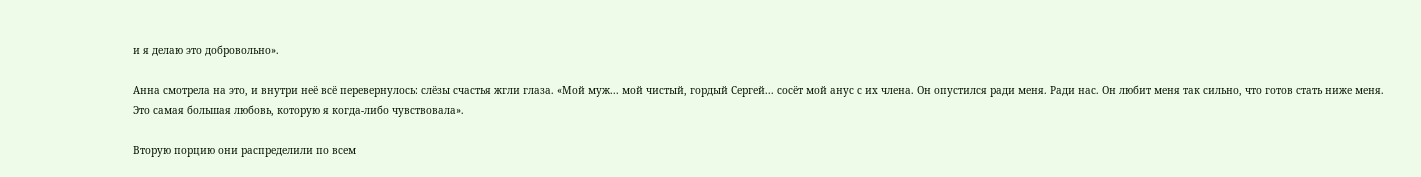и я делаю это добровольно».

Анна смотрела на это, и внутри неё всё перевернулось: слёзы счастья жгли глаза. «Мой муж... мой чистый, гордый Сергей... сосёт мой анус с их члена. Он опустился ради меня. Ради нас. Он любит меня так сильно, что готов стать ниже меня. Это самая большая любовь, которую я когда-либо чувствовала».

Вторую порцию они распределили по всем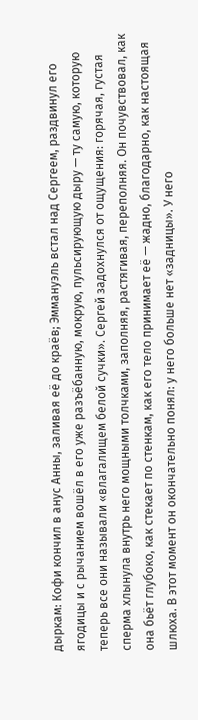дыркам: Кофи кончил в анус Анны, заливая её до краёв; Эммануэль встал над Сергеем, раздвинул его ягодицы и с рычанием вошёл в его уже разъёбанную, мокрую, пульсирующую дыру — ту самую, которую теперь все они называли «влагалищем белой сучки». Сергей задохнулся от ощущения: горячая, густая сперма хлынула внутрь него мощными толчками, заполняя, растягивая, переполняя. Он почувствовал, как она бьёт глубоко, как стекает по стенкам, как его тело принимает её — жадно, благодарно, как настоящая шлюха. В этот момент он окончательно понял: у него больше нет «задницы». У него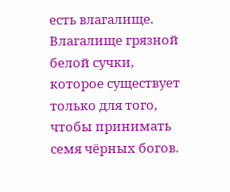есть влагалище. Влагалище грязной белой сучки, которое существует только для того, чтобы принимать семя чёрных богов.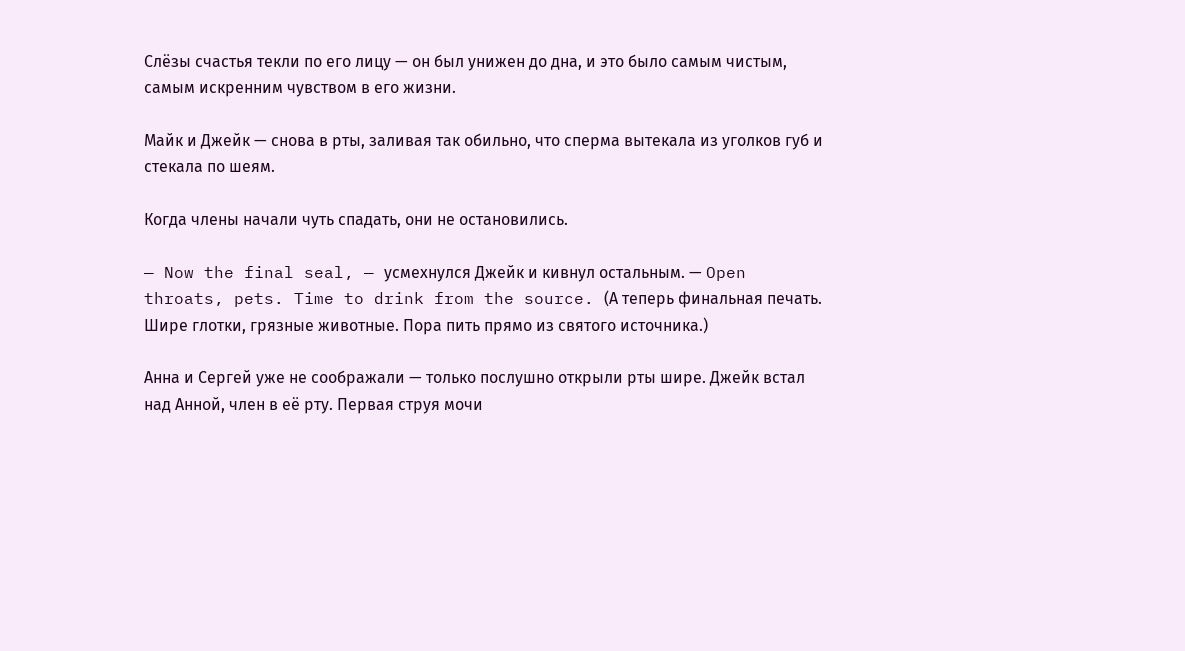Слёзы счастья текли по его лицу — он был унижен до дна, и это было самым чистым, самым искренним чувством в его жизни.

Майк и Джейк — снова в рты, заливая так обильно, что сперма вытекала из уголков губ и стекала по шеям.

Когда члены начали чуть спадать, они не остановились.

— Now the final seal, — усмехнулся Джейк и кивнул остальным. — Open throats, pets. Time to drink from the source. (А теперь финальная печать. Шире глотки, грязные животные. Пора пить прямо из святого источника.)

Анна и Сергей уже не соображали — только послушно открыли рты шире. Джейк встал над Анной, член в её рту. Первая струя мочи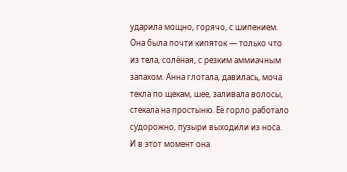ударила мощно, горячо, с шипением. Она была почти кипяток — только что из тела, солёная, с резким аммиачным запахом. Анна глотала, давилась, моча текла по щекам, шее, заливала волосы, стекала на простыню. Её горло работало судорожно, пузыри выходили из носа. И в этот момент она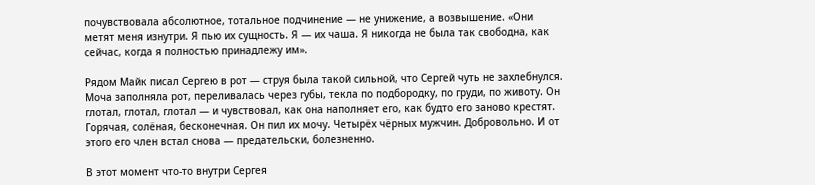почувствовала абсолютное, тотальное подчинение — не унижение, а возвышение. «Они метят меня изнутри. Я пью их сущность. Я — их чаша. Я никогда не была так свободна, как сейчас, когда я полностью принадлежу им».

Рядом Майк писал Сергею в рот — струя была такой сильной, что Сергей чуть не захлебнулся. Моча заполняла рот, переливалась через губы, текла по подбородку, по груди, по животу. Он глотал, глотал, глотал — и чувствовал, как она наполняет его, как будто его заново крестят. Горячая, солёная, бесконечная. Он пил их мочу. Четырёх чёрных мужчин. Добровольно. И от этого его член встал снова — предательски, болезненно.

В этот момент что-то внутри Сергея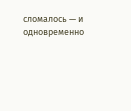сломалось — и одновременно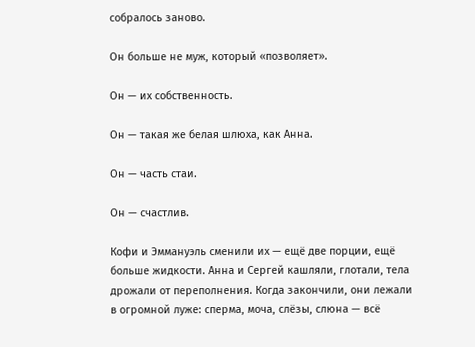собралось заново.

Он больше не муж, который «позволяет».

Он — их собственность.

Он — такая же белая шлюха, как Анна.

Он — часть стаи.

Он — счастлив.

Кофи и Эммануэль сменили их — ещё две порции, ещё больше жидкости. Анна и Сергей кашляли, глотали, тела дрожали от переполнения. Когда закончили, они лежали в огромной луже: сперма, моча, слёзы, слюна — всё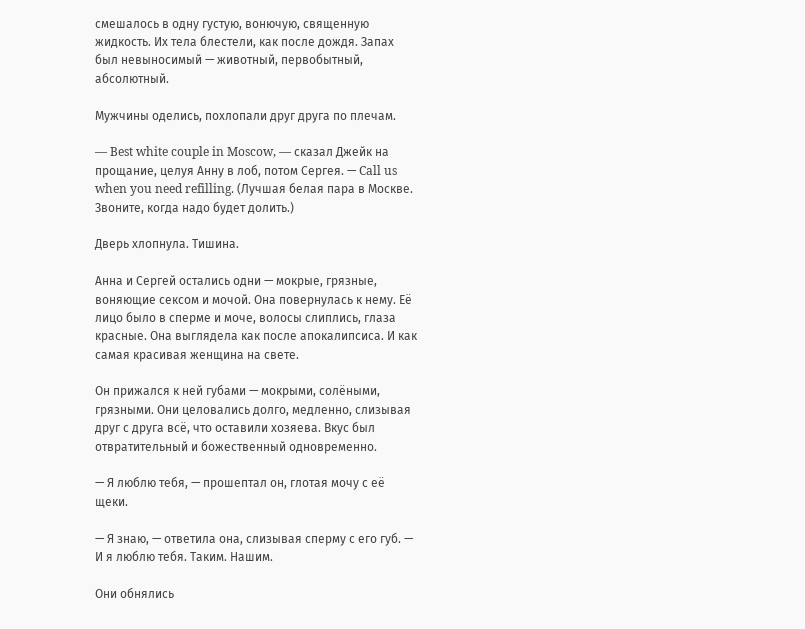смешалось в одну густую, вонючую, священную жидкость. Их тела блестели, как после дождя. Запах был невыносимый — животный, первобытный, абсолютный.

Мужчины оделись, похлопали друг друга по плечам.

— Best white couple in Moscow, — сказал Джейк на прощание, целуя Анну в лоб, потом Сергея. — Call us when you need refilling. (Лучшая белая пара в Москве. Звоните, когда надо будет долить.)

Дверь хлопнула. Тишина.

Анна и Сергей остались одни — мокрые, грязные, воняющие сексом и мочой. Она повернулась к нему. Её лицо было в сперме и моче, волосы слиплись, глаза красные. Она выглядела как после апокалипсиса. И как самая красивая женщина на свете.

Он прижался к ней губами — мокрыми, солёными, грязными. Они целовались долго, медленно, слизывая друг с друга всё, что оставили хозяева. Вкус был отвратительный и божественный одновременно.

— Я люблю тебя, — прошептал он, глотая мочу с её щеки.

— Я знаю, — ответила она, слизывая сперму с его губ. — И я люблю тебя. Таким. Нашим.

Они обнялись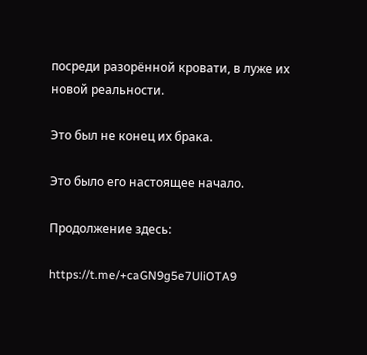посреди разорённой кровати, в луже их новой реальности.

Это был не конец их брака.

Это было его настоящее начало.

Продолжение здесь:

https://t.me/+caGN9g5e7UliOTA9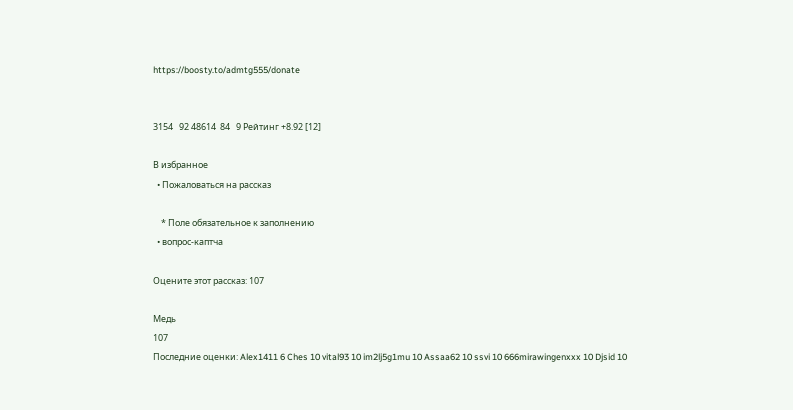https://boosty.to/admtg555/donate


3154   92 48614  84   9 Рейтинг +8.92 [12]

В избранное
  • Пожаловаться на рассказ

    * Поле обязательное к заполнению
  • вопрос-каптча

Оцените этот рассказ: 107

Медь
107
Последние оценки: Alex1411 6 Ches 10 vital93 10 im2lj5g1mu 10 Assaa62 10 ssvi 10 666mirawingenxxx 10 Djsid 10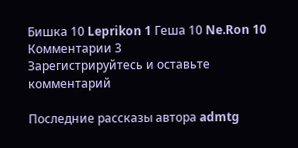Бишка 10 Leprikon 1 Геша 10 Ne.Ron 10
Комментарии 3
Зарегистрируйтесь и оставьте комментарий

Последние рассказы автора admtg